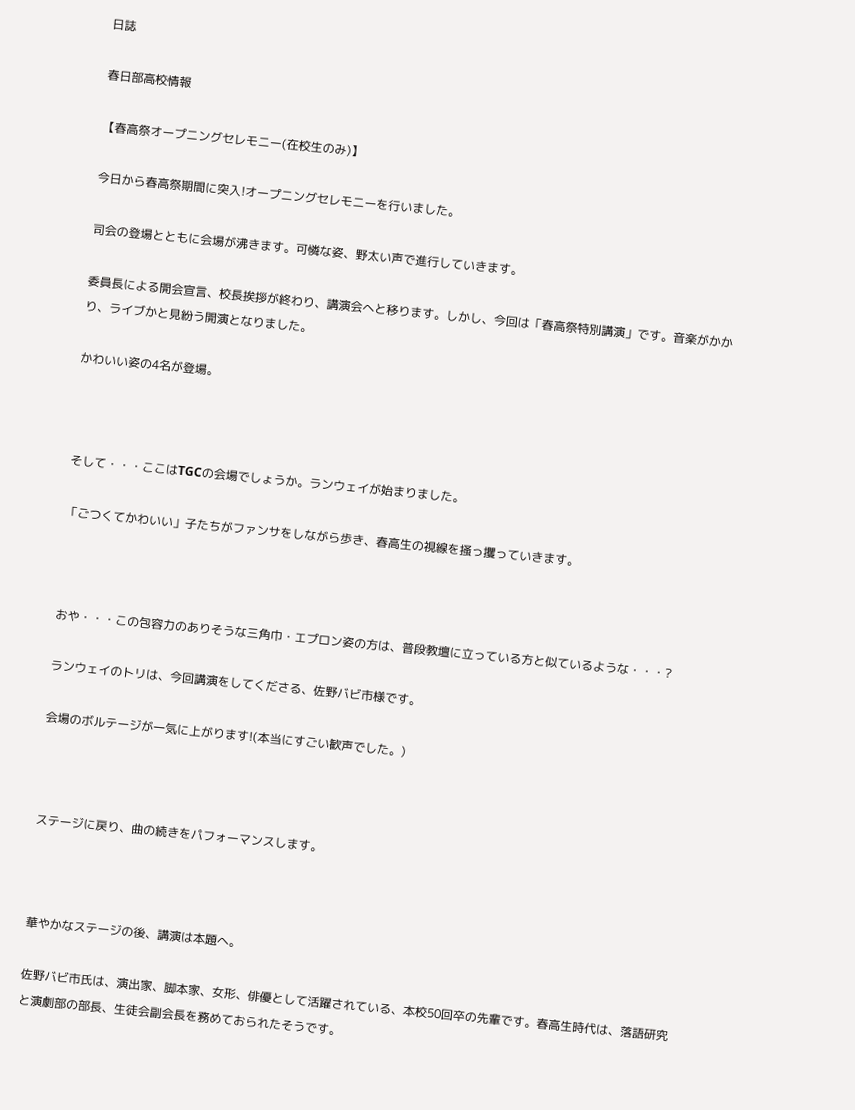日誌

春日部高校情報

【春高祭オープニングセレモニー(在校生のみ)】

今日から春高祭期間に突入!オープニングセレモニーを行いました。

司会の登場とともに会場が沸きます。可憐な姿、野太い声で進行していきます。

委員長による開会宣言、校長挨拶が終わり、講演会へと移ります。しかし、今回は「春高祭特別講演」です。音楽がかかり、ライブかと見紛う開演となりました。

かわいい姿の4名が登場。



そして・・・ここはTGCの会場でしょうか。ランウェイが始まりました。

「ごつくてかわいい」子たちがファンサをしながら歩き、春高生の視線を掻っ攫っていきます。



おや・・・この包容力のありそうな三角巾・エプロン姿の方は、普段教壇に立っている方と似ているような・・・?

ランウェイのトリは、今回講演をしてくださる、佐野バビ市様です。

会場のボルテージが一気に上がります!(本当にすごい歓声でした。)



ステージに戻り、曲の続きをパフォーマンスします。



華やかなステージの後、講演は本題へ。

佐野バビ市氏は、演出家、脚本家、女形、俳優として活躍されている、本校50回卒の先輩です。春高生時代は、落語研究と演劇部の部長、生徒会副会長を務めておられたそうです。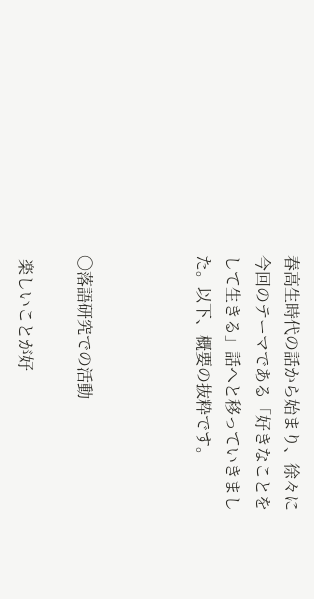春高生時代の話から始まり、徐々に今回のテーマである「好きなことをして生きる」話へと移っていきました。以下、概要の抜粋です。



〇落語研究での活動

 楽しいことが好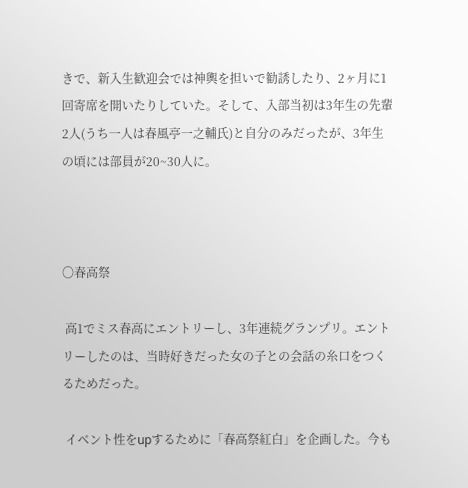きで、新入生歓迎会では神輿を担いで勧誘したり、2ヶ月に1回寄席を開いたりしていた。そして、入部当初は3年生の先輩2人(うち一人は春風亭一之輔氏)と自分のみだったが、3年生の頃には部員が20~30人に。



〇春高祭

 高1でミス春高にエントリーし、3年連続グランプリ。エントリーしたのは、当時好きだった女の子との会話の糸口をつくるためだった。

 イベント性をupするために「春高祭紅白」を企画した。今も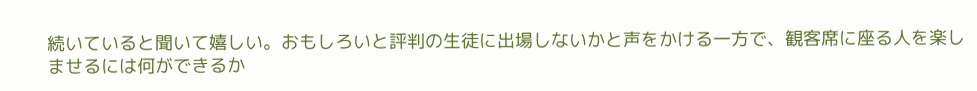続いていると聞いて嬉しい。おもしろいと評判の生徒に出場しないかと声をかける一方で、観客席に座る人を楽しませるには何ができるか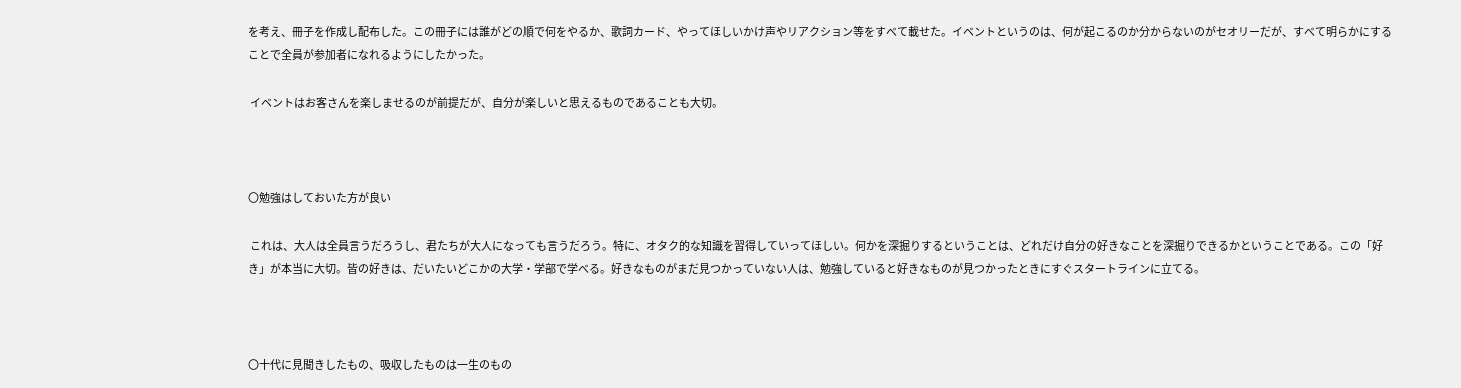を考え、冊子を作成し配布した。この冊子には誰がどの順で何をやるか、歌詞カード、やってほしいかけ声やリアクション等をすべて載せた。イベントというのは、何が起こるのか分からないのがセオリーだが、すべて明らかにすることで全員が参加者になれるようにしたかった。

 イベントはお客さんを楽しませるのが前提だが、自分が楽しいと思えるものであることも大切。



〇勉強はしておいた方が良い

 これは、大人は全員言うだろうし、君たちが大人になっても言うだろう。特に、オタク的な知識を習得していってほしい。何かを深掘りするということは、どれだけ自分の好きなことを深掘りできるかということである。この「好き」が本当に大切。皆の好きは、だいたいどこかの大学・学部で学べる。好きなものがまだ見つかっていない人は、勉強していると好きなものが見つかったときにすぐスタートラインに立てる。



〇十代に見聞きしたもの、吸収したものは一生のもの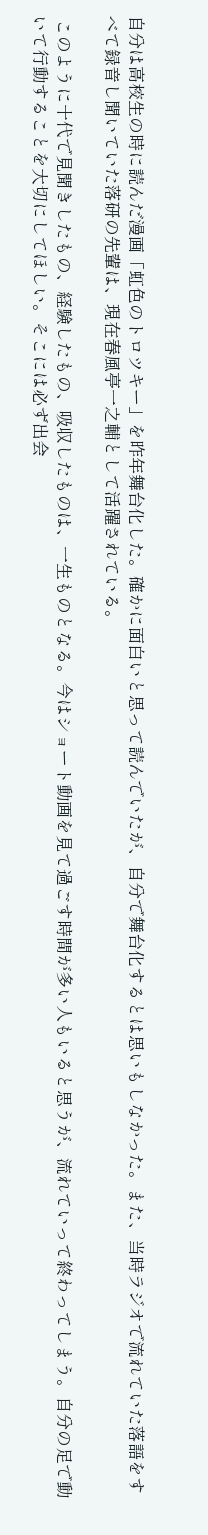自分は高校生の時に読んだ漫画「虹色のトロツキー」を昨年舞台化した。確かに面白いと思って読んでいたが、自分で舞台化するとは思いもしなかった。また、当時ラジオで流れていた落語をすべて録音し聞いていた落研の先輩は、現在春風亭一之輔として活躍されている。

 このように十代で見聞きしたもの、経験したもの、吸収したものは、一生ものとなる。今はショート動画を見て過ごす時間が多い人もいると思うが、流れていって終わってしまう。自分の足で動いて行動することを大切にしてほしい。そこには必ず出会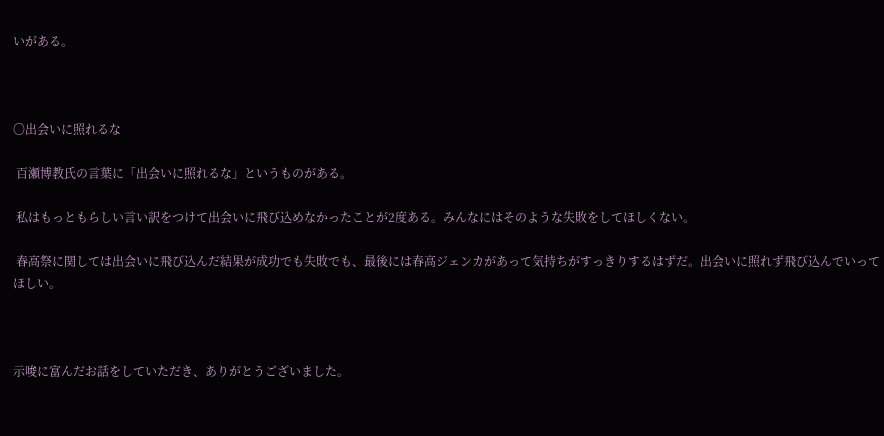いがある。



〇出会いに照れるな

 百瀬博教氏の言葉に「出会いに照れるな」というものがある。

 私はもっともらしい言い訳をつけて出会いに飛び込めなかったことが2度ある。みんなにはそのような失敗をしてほしくない。

 春高祭に関しては出会いに飛び込んだ結果が成功でも失敗でも、最後には春高ジェンカがあって気持ちがすっきりするはずだ。出会いに照れず飛び込んでいってほしい。



示唆に富んだお話をしていただき、ありがとうございました。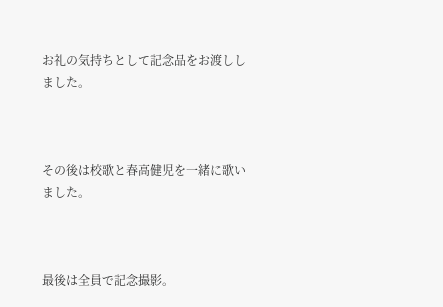お礼の気持ちとして記念品をお渡ししました。



その後は校歌と春高健児を一緒に歌いました。



最後は全員で記念撮影。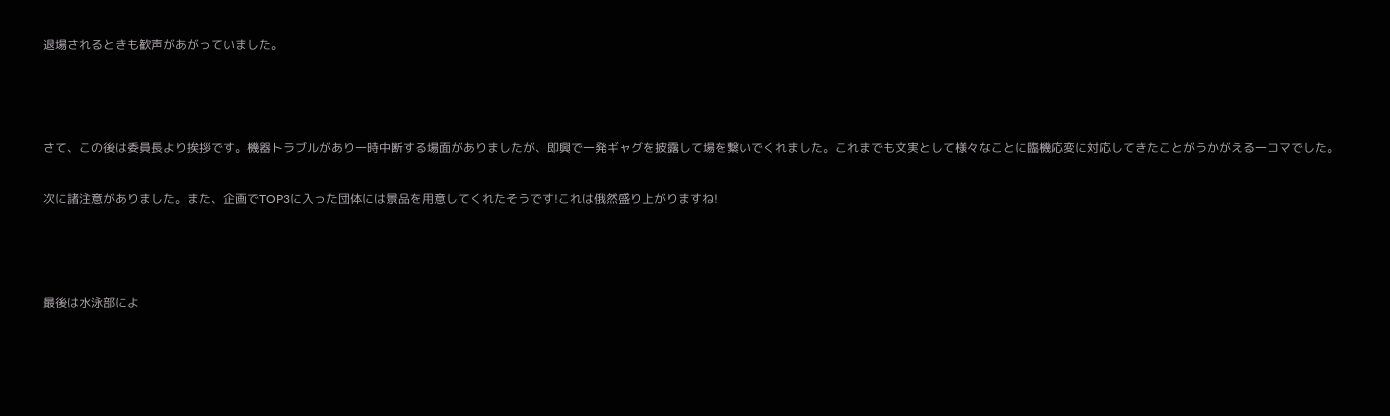退場されるときも歓声があがっていました。



さて、この後は委員長より挨拶です。機器トラブルがあり一時中断する場面がありましたが、即興で一発ギャグを披露して場を繋いでくれました。これまでも文実として様々なことに臨機応変に対応してきたことがうかがえる一コマでした。

次に諸注意がありました。また、企画でTOP3に入った団体には景品を用意してくれたそうです!これは俄然盛り上がりますね!



最後は水泳部によ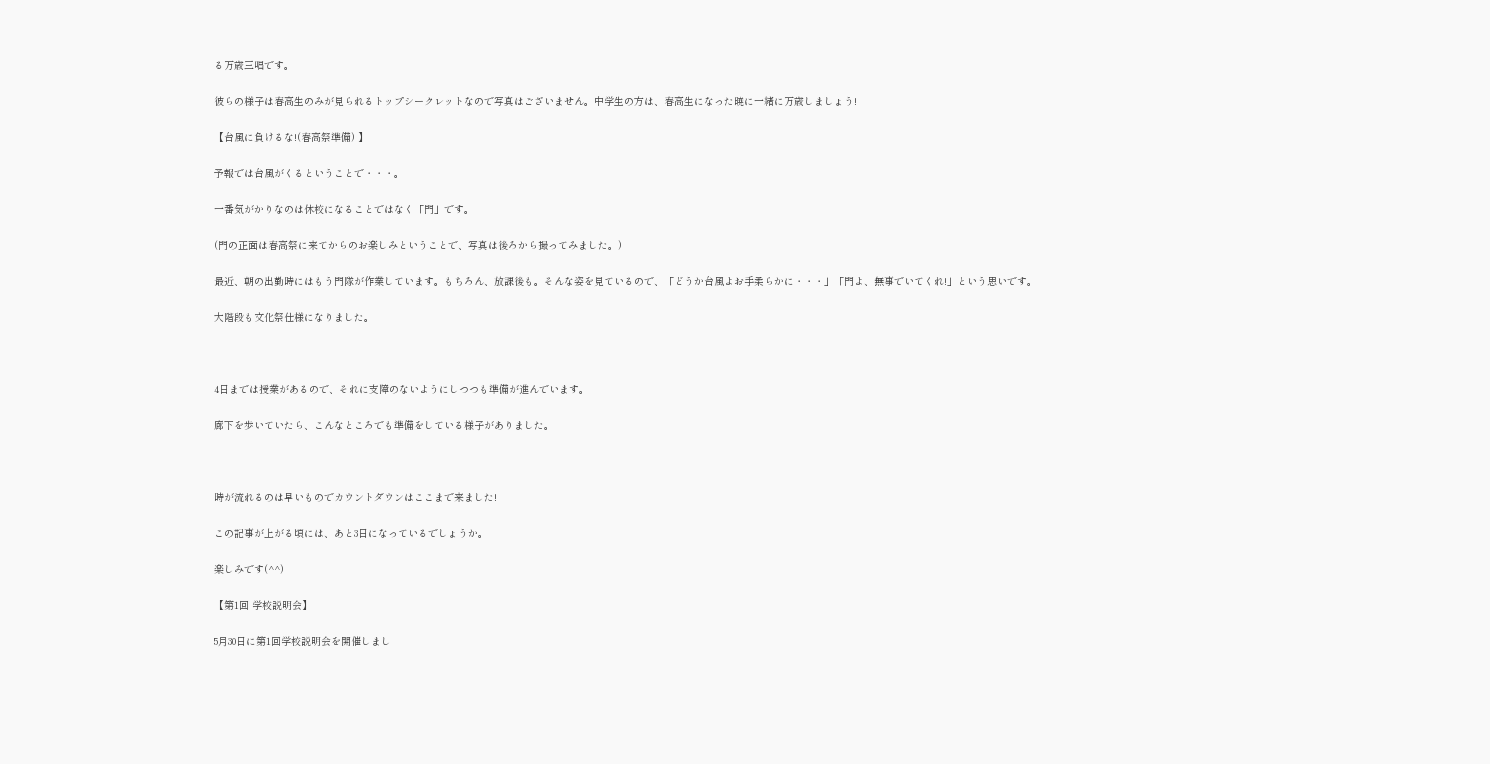る万歳三唱です。

彼らの様子は春高生のみが見られるトップシークレットなので写真はございません。中学生の方は、春高生になった暁に一緒に万歳しましょう!

【台風に負けるな!(春高祭準備) 】

予報では台風がくるということで・・・。

一番気がかりなのは休校になることではなく「門」です。

(門の正面は春高祭に来てからのお楽しみということで、写真は後ろから撮ってみました。)

最近、朝の出勤時にはもう門隊が作業しています。もちろん、放課後も。そんな姿を見ているので、「どうか台風よお手柔らかに・・・」「門よ、無事でいてくれ!」という思いです。

大階段も文化祭仕様になりました。



4日までは授業があるので、それに支障のないようにしつつも準備が進んでいます。

廊下を歩いていたら、こんなところでも準備をしている様子がありました。



時が流れるのは早いものでカウントダウンはここまで来ました!

この記事が上がる頃には、あと3日になっているでしょうか。

楽しみです(^^)

【第1回 学校説明会】

5月30日に第1回学校説明会を開催しまし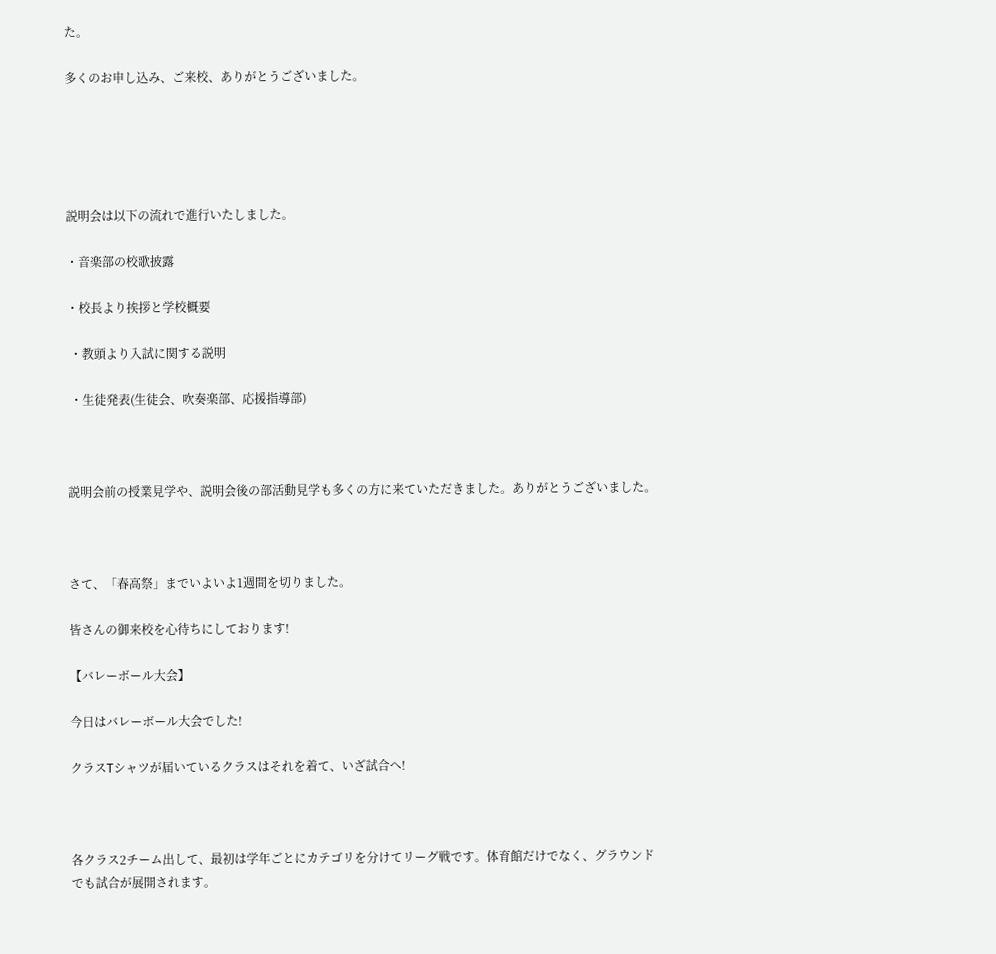た。

多くのお申し込み、ご来校、ありがとうございました。





説明会は以下の流れで進行いたしました。

・音楽部の校歌披露

・校長より挨拶と学校概要

 ・教頭より入試に関する説明

 ・生徒発表(生徒会、吹奏楽部、応援指導部)



説明会前の授業見学や、説明会後の部活動見学も多くの方に来ていただきました。ありがとうございました。



さて、「春高祭」までいよいよ1週間を切りました。

皆さんの御来校を心待ちにしております!

【バレーボール大会】

今日はバレーボール大会でした!

クラスTシャツが届いているクラスはそれを着て、いざ試合へ!



各クラス2チーム出して、最初は学年ごとにカテゴリを分けてリーグ戦です。体育館だけでなく、グラウンドでも試合が展開されます。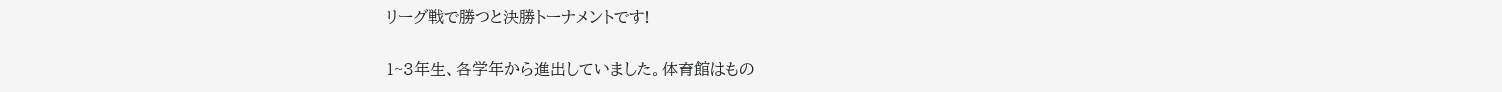リーグ戦で勝つと決勝トーナメントです!

1~3年生、各学年から進出していました。体育館はもの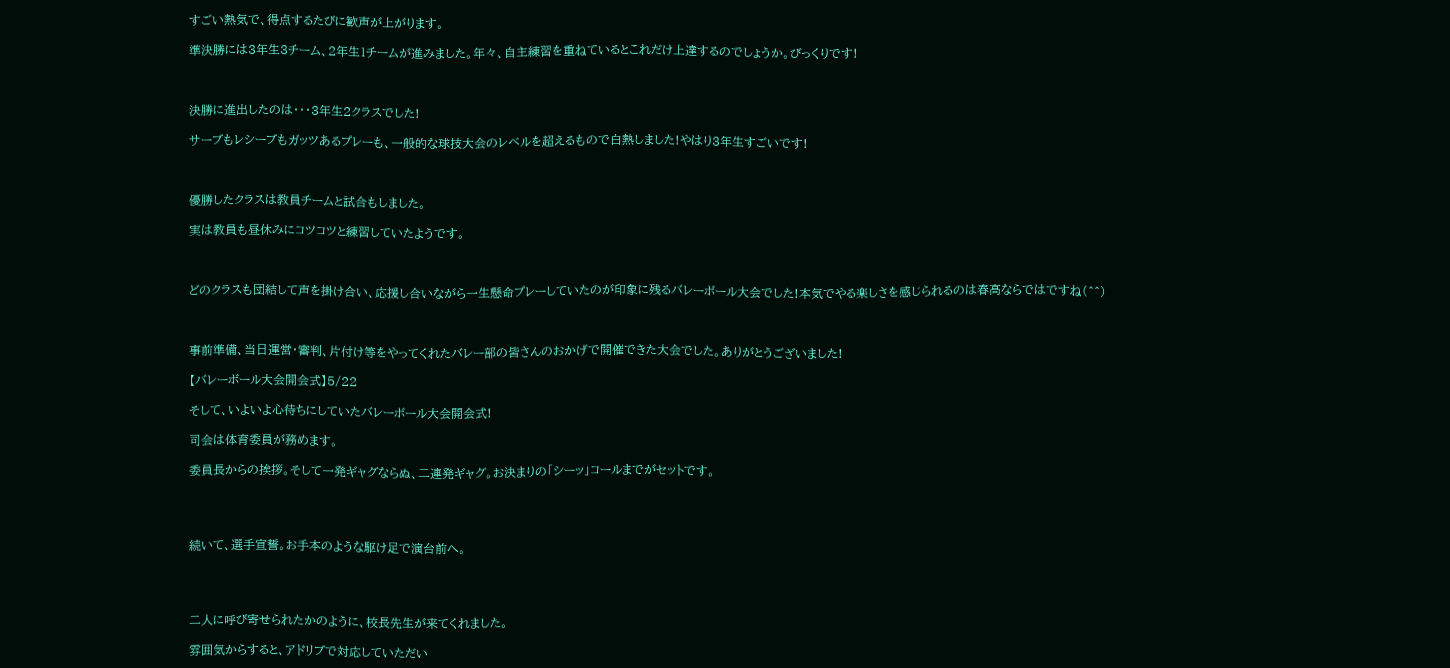すごい熱気で、得点するたびに歓声が上がります。

準決勝には3年生3チーム、2年生1チームが進みました。年々、自主練習を重ねているとこれだけ上達するのでしょうか。びっくりです!



決勝に進出したのは・・・3年生2クラスでした!

サーブもレシーブもガッツあるプレーも、一般的な球技大会のレベルを超えるもので白熱しました!やはり3年生すごいです!



優勝したクラスは教員チームと試合もしました。

実は教員も昼休みにコツコツと練習していたようです。



どのクラスも団結して声を掛け合い、応援し合いながら一生懸命プレーしていたのが印象に残るバレーボール大会でした!本気でやる楽しさを感じられるのは春高ならではですね(^^)



事前準備、当日運営・審判、片付け等をやってくれたバレー部の皆さんのおかげで開催できた大会でした。ありがとうございました!

【バレーボール大会開会式】5/22

そして、いよいよ心待ちにしていたバレーボール大会開会式!

司会は体育委員が務めます。

委員長からの挨拶。そして一発ギャグならぬ、二連発ギャグ。お決まりの「シーッ」コールまでがセットです。




続いて、選手宣誓。お手本のような駆け足で演台前へ。




二人に呼び寄せられたかのように、校長先生が来てくれました。

雰囲気からすると、アドリブで対応していただい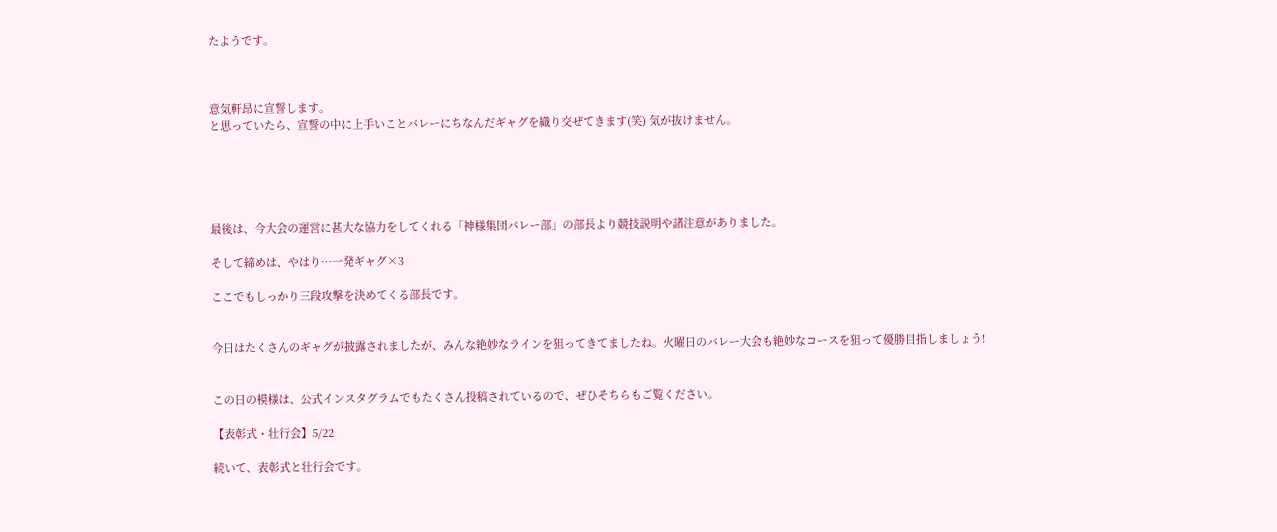たようです。



意気軒昂に宣誓します。
と思っていたら、宣誓の中に上手いことバレーにちなんだギャグを織り交ぜてきます(笑) 気が抜けません。





最後は、今大会の運営に甚大な協力をしてくれる「神様集団バレー部」の部長より競技説明や諸注意がありました。

そして締めは、やはり…一発ギャグ×3

ここでもしっかり三段攻撃を決めてくる部長です。


今日はたくさんのギャグが披露されましたが、みんな絶妙なラインを狙ってきてましたね。火曜日のバレー大会も絶妙なコースを狙って優勝目指しましょう!


この日の模様は、公式インスタグラムでもたくさん投稿されているので、ぜひそちらもご覧ください。

【表彰式・壮行会】5/22

続いて、表彰式と壮行会です。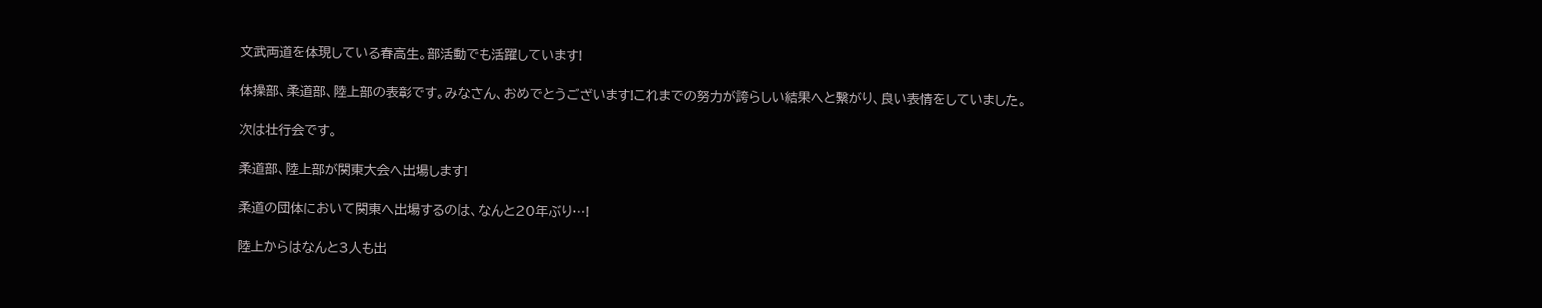文武両道を体現している春高生。部活動でも活躍しています!

体操部、柔道部、陸上部の表彰です。みなさん、おめでとうございます!これまでの努力が誇らしい結果へと繋がり、良い表情をしていました。

次は壮行会です。

柔道部、陸上部が関東大会へ出場します!

柔道の団体において関東へ出場するのは、なんと20年ぶり…!

陸上からはなんと3人も出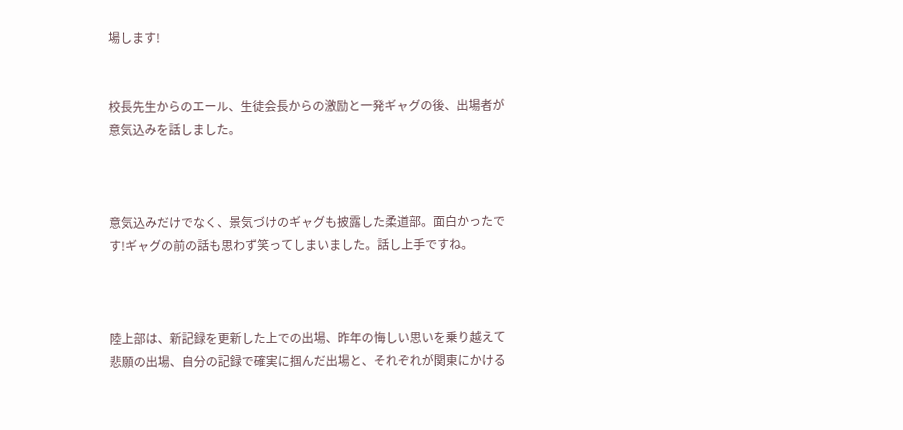場します!


校長先生からのエール、生徒会長からの激励と一発ギャグの後、出場者が意気込みを話しました。



意気込みだけでなく、景気づけのギャグも披露した柔道部。面白かったです!ギャグの前の話も思わず笑ってしまいました。話し上手ですね。



陸上部は、新記録を更新した上での出場、昨年の悔しい思いを乗り越えて悲願の出場、自分の記録で確実に掴んだ出場と、それぞれが関東にかける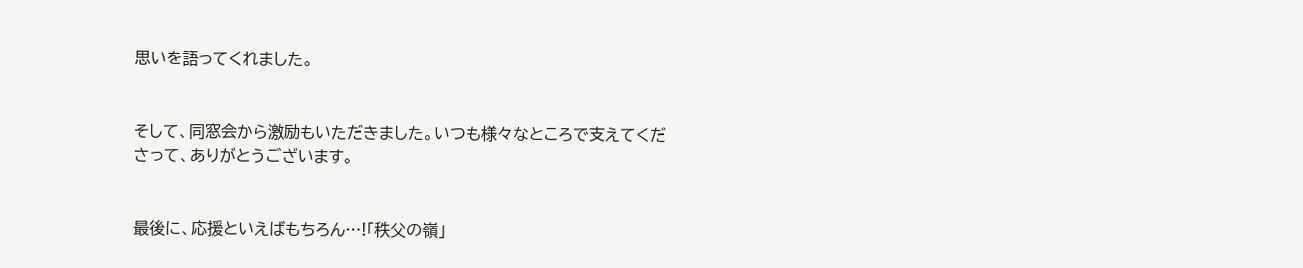思いを語ってくれました。


そして、同窓会から激励もいただきました。いつも様々なところで支えてくださって、ありがとうございます。


最後に、応援といえばもちろん…!「秩父の嶺」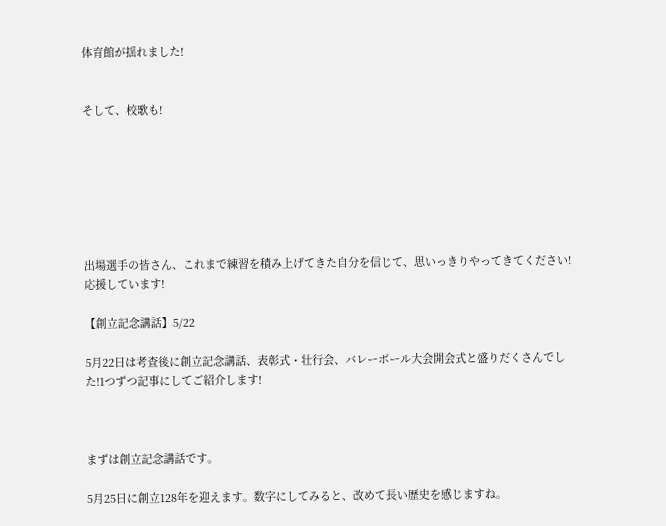体育館が揺れました!


そして、校歌も!







出場選手の皆さん、これまで練習を積み上げてきた自分を信じて、思いっきりやってきてください!応援しています!

【創立記念講話】5/22

5月22日は考査後に創立記念講話、表彰式・壮行会、バレーボール大会開会式と盛りだくさんでした!1つずつ記事にしてご紹介します!



まずは創立記念講話です。

5月25日に創立128年を迎えます。数字にしてみると、改めて長い歴史を感じますね。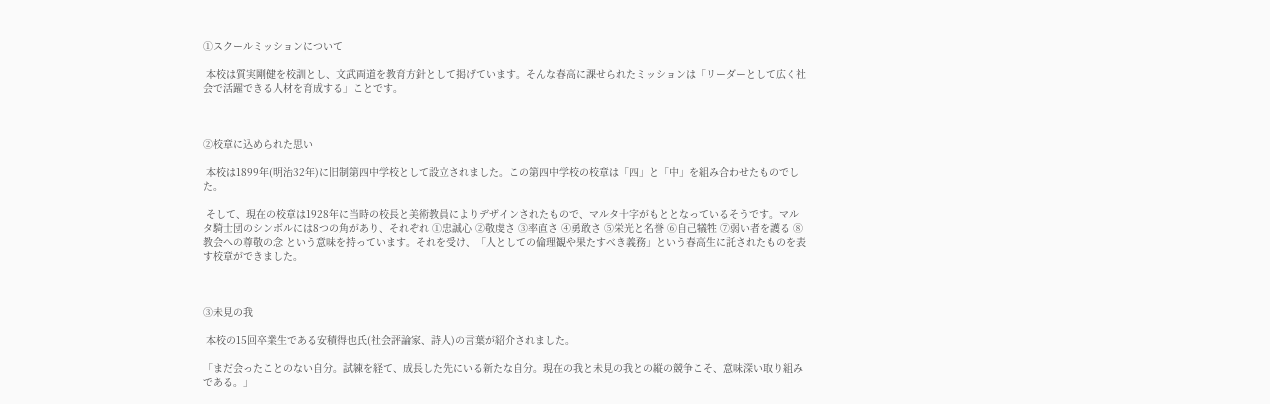①スクールミッションについて

 本校は質実剛健を校訓とし、文武両道を教育方針として掲げています。そんな春高に課せられたミッションは「リーダーとして広く社会で活躍できる人材を育成する」ことです。



②校章に込められた思い

 本校は1899年(明治32年)に旧制第四中学校として設立されました。この第四中学校の校章は「四」と「中」を組み合わせたものでした。

 そして、現在の校章は1928年に当時の校長と美術教員によりデザインされたもので、マルタ十字がもととなっているそうです。マルタ騎士団のシンボルには8つの角があり、それぞれ ①忠誠心 ②敬虔さ ③率直さ ④勇敢さ ⑤栄光と名誉 ⑥自己犠牲 ⑦弱い者を護る ⑧教会への尊敬の念 という意味を持っています。それを受け、「人としての倫理観や果たすべき義務」という春高生に託されたものを表す校章ができました。



③未見の我

 本校の15回卒業生である安積得也氏(社会評論家、詩人)の言葉が紹介されました。

「まだ会ったことのない自分。試練を経て、成長した先にいる新たな自分。現在の我と未見の我との縦の競争こそ、意味深い取り組みである。」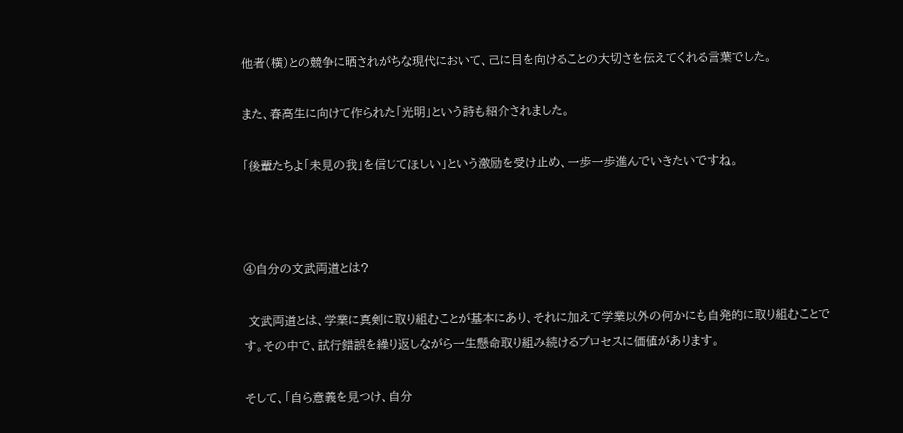他者(横)との競争に晒されがちな現代において、己に目を向けることの大切さを伝えてくれる言葉でした。

また、春高生に向けて作られた「光明」という詩も紹介されました。

「後輩たちよ「未見の我」を信じてほしい」という激励を受け止め、一歩一歩進んでいきたいですね。



④自分の文武両道とは?

 文武両道とは、学業に真剣に取り組むことが基本にあり、それに加えて学業以外の何かにも自発的に取り組むことです。その中で、試行錯誤を繰り返しながら一生懸命取り組み続けるプロセスに価値があります。

そして、「自ら意義を見つけ、自分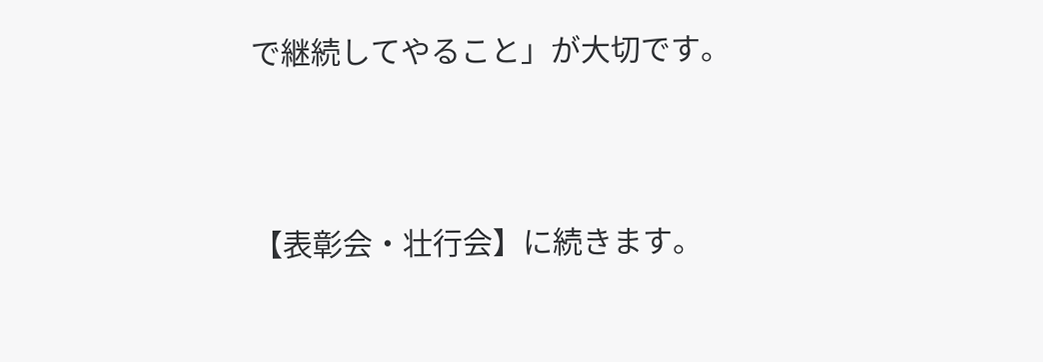で継続してやること」が大切です。



【表彰会・壮行会】に続きます。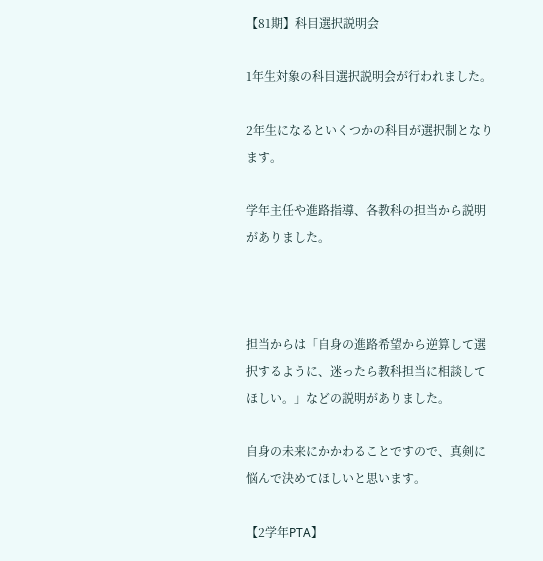【81期】科目選択説明会

1年生対象の科目選択説明会が行われました。

2年生になるといくつかの科目が選択制となります。

学年主任や進路指導、各教科の担当から説明がありました。



担当からは「自身の進路希望から逆算して選択するように、迷ったら教科担当に相談してほしい。」などの説明がありました。

自身の未来にかかわることですので、真剣に悩んで決めてほしいと思います。

【2学年PTA】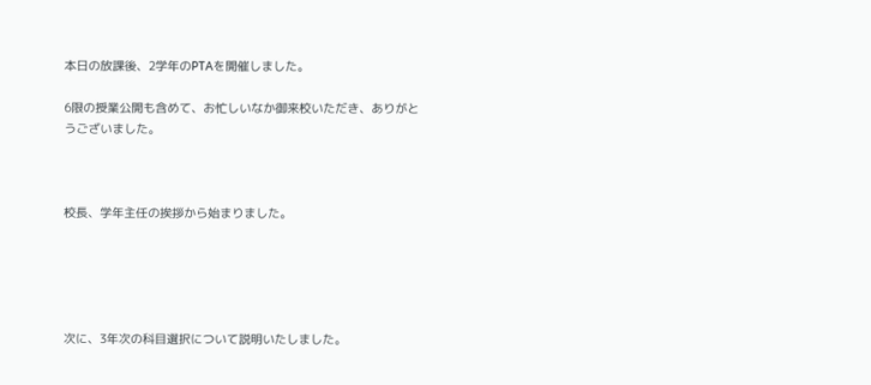本日の放課後、2学年のPTAを開催しました。

6限の授業公開も含めて、お忙しいなか御来校いただき、ありがとうございました。



校長、学年主任の挨拶から始まりました。





次に、3年次の科目選択について説明いたしました。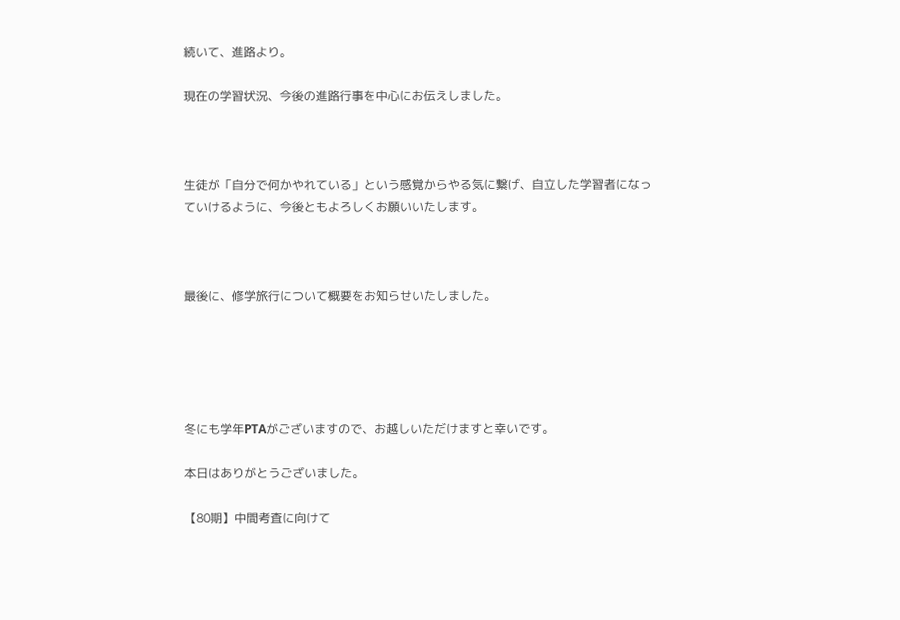続いて、進路より。

現在の学習状況、今後の進路行事を中心にお伝えしました。



生徒が「自分で何かやれている」という感覚からやる気に繋げ、自立した学習者になっていけるように、今後ともよろしくお願いいたします。



最後に、修学旅行について概要をお知らせいたしました。





冬にも学年PTAがございますので、お越しいただけますと幸いです。

本日はありがとうございました。

【80期】中間考査に向けて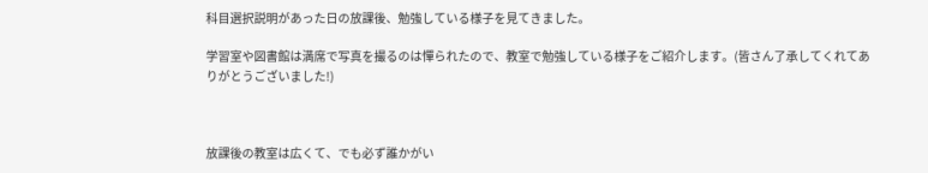科目選択説明があった日の放課後、勉強している様子を見てきました。

学習室や図書館は満席で写真を撮るのは憚られたので、教室で勉強している様子をご紹介します。(皆さん了承してくれてありがとうございました!)



放課後の教室は広くて、でも必ず誰かがい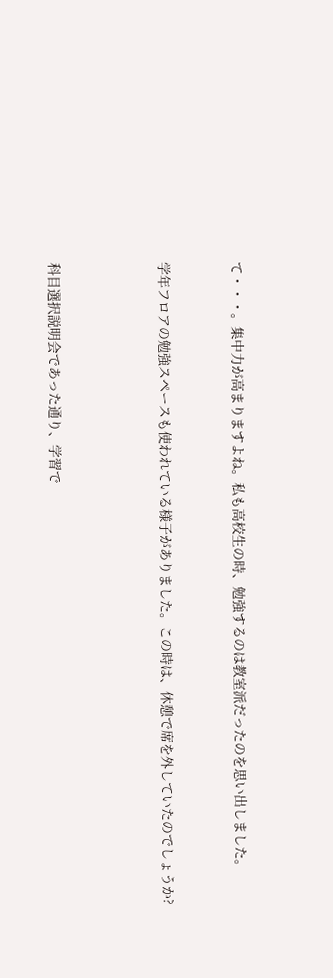て・・・。集中力が高まりますよね。私も高校生の時、勉強するのは教室派だったのを思い出しました。



学年フロアの勉強スペースも使われている様子がありました。この時は、休憩で席を外していたのでしょうか?





科目選択説明会であった通り、学習で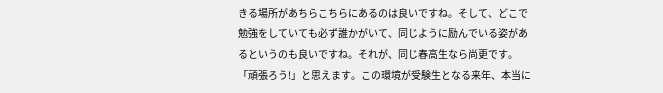きる場所があちらこちらにあるのは良いですね。そして、どこで勉強をしていても必ず誰かがいて、同じように励んでいる姿があるというのも良いですね。それが、同じ春高生なら尚更です。「頑張ろう!」と思えます。この環境が受験生となる来年、本当に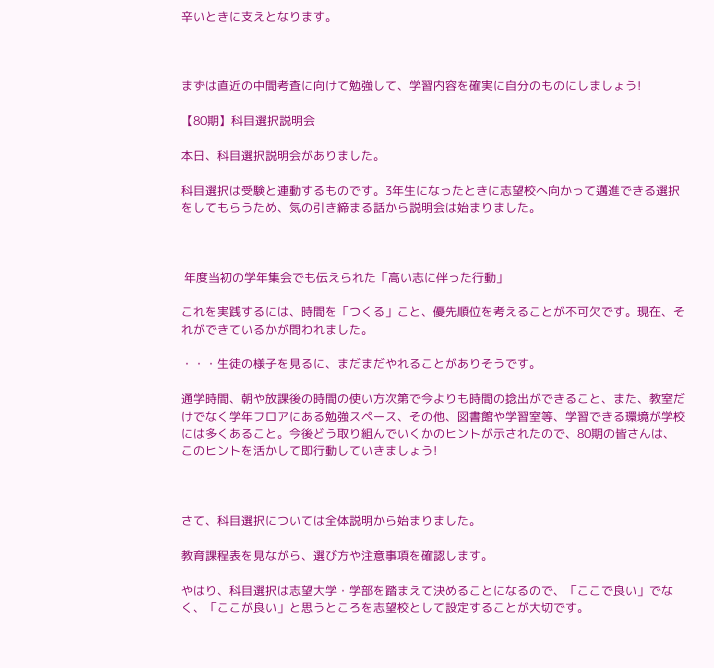辛いときに支えとなります。



まずは直近の中間考査に向けて勉強して、学習内容を確実に自分のものにしましょう!

【80期】科目選択説明会

本日、科目選択説明会がありました。

科目選択は受験と連動するものです。3年生になったときに志望校へ向かって邁進できる選択をしてもらうため、気の引き締まる話から説明会は始まりました。



 年度当初の学年集会でも伝えられた「高い志に伴った行動」

これを実践するには、時間を「つくる」こと、優先順位を考えることが不可欠です。現在、それができているかが問われました。

・・・生徒の様子を見るに、まだまだやれることがありそうです。

通学時間、朝や放課後の時間の使い方次第で今よりも時間の捻出ができること、また、教室だけでなく学年フロアにある勉強スペース、その他、図書館や学習室等、学習できる環境が学校には多くあること。今後どう取り組んでいくかのヒントが示されたので、80期の皆さんは、このヒントを活かして即行動していきましょう!



さて、科目選択については全体説明から始まりました。

教育課程表を見ながら、選び方や注意事項を確認します。

やはり、科目選択は志望大学・学部を踏まえて決めることになるので、「ここで良い」でなく、「ここが良い」と思うところを志望校として設定することが大切です。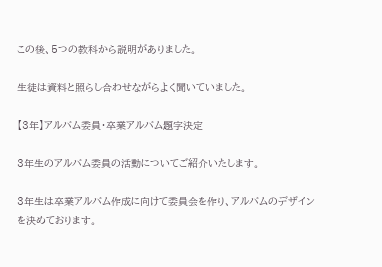この後、5つの教科から説明がありました。

生徒は資料と照らし合わせながらよく聞いていました。

【3年】アルバム委員・卒業アルバム題字決定

3年生のアルバム委員の活動についてご紹介いたします。

3年生は卒業アルバム作成に向けて委員会を作り、アルバムのデザインを決めております。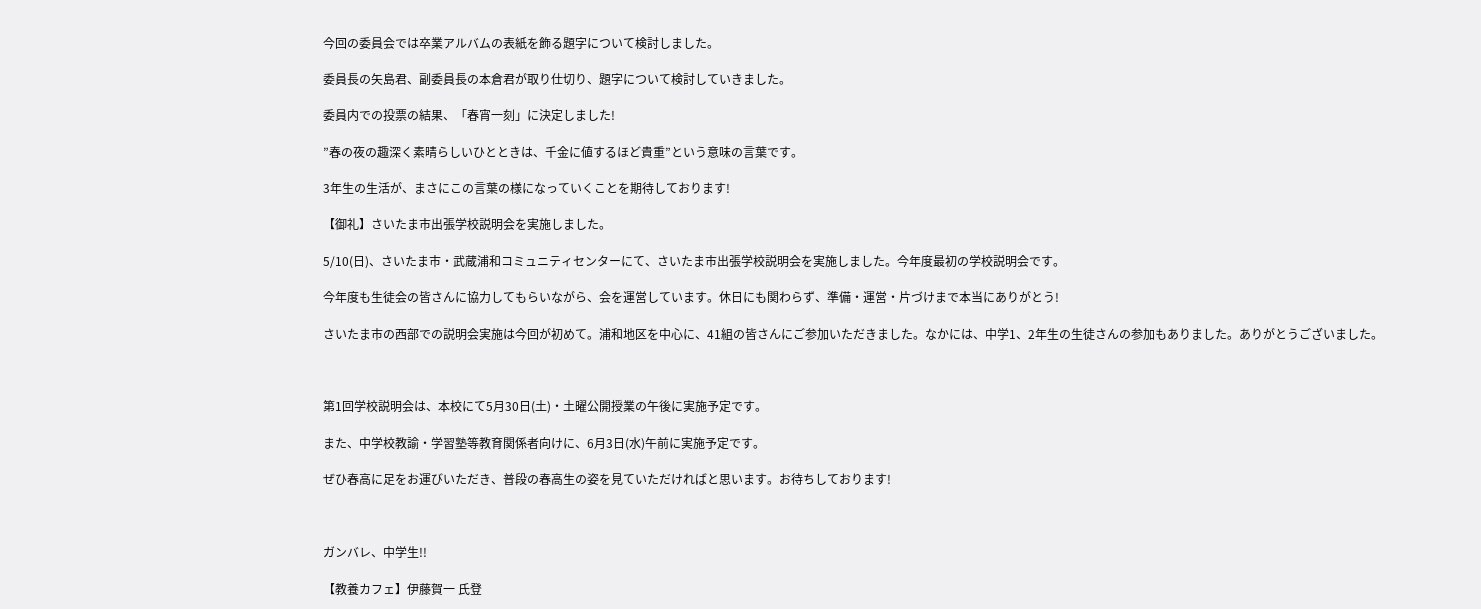今回の委員会では卒業アルバムの表紙を飾る題字について検討しました。

委員長の矢島君、副委員長の本倉君が取り仕切り、題字について検討していきました。

委員内での投票の結果、「春宵一刻」に決定しました!

”春の夜の趣深く素晴らしいひとときは、千金に値するほど貴重”という意味の言葉です。

3年生の生活が、まさにこの言葉の様になっていくことを期待しております!

【御礼】さいたま市出張学校説明会を実施しました。

5/10(日)、さいたま市・武蔵浦和コミュニティセンターにて、さいたま市出張学校説明会を実施しました。今年度最初の学校説明会です。

今年度も生徒会の皆さんに協力してもらいながら、会を運営しています。休日にも関わらず、準備・運営・片づけまで本当にありがとう!

さいたま市の西部での説明会実施は今回が初めて。浦和地区を中心に、41組の皆さんにご参加いただきました。なかには、中学1、2年生の生徒さんの参加もありました。ありがとうございました。



第1回学校説明会は、本校にて5月30日(土)・土曜公開授業の午後に実施予定です。

また、中学校教諭・学習塾等教育関係者向けに、6月3日(水)午前に実施予定です。

ぜひ春高に足をお運びいただき、普段の春高生の姿を見ていただければと思います。お待ちしております!



ガンバレ、中学生!!

【教養カフェ】伊藤賀一 氏登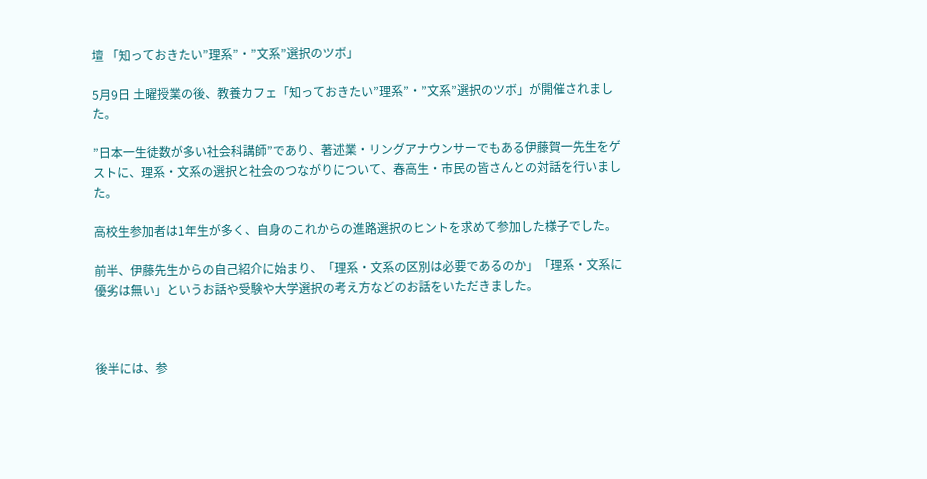壇 「知っておきたい”理系”・”文系”選択のツボ」

5月9日 土曜授業の後、教養カフェ「知っておきたい”理系”・”文系”選択のツボ」が開催されました。

”日本一生徒数が多い社会科講師”であり、著述業・リングアナウンサーでもある伊藤賀一先生をゲストに、理系・文系の選択と社会のつながりについて、春高生・市民の皆さんとの対話を行いました。

高校生参加者は1年生が多く、自身のこれからの進路選択のヒントを求めて参加した様子でした。

前半、伊藤先生からの自己紹介に始まり、「理系・文系の区別は必要であるのか」「理系・文系に優劣は無い」というお話や受験や大学選択の考え方などのお話をいただきました。



後半には、参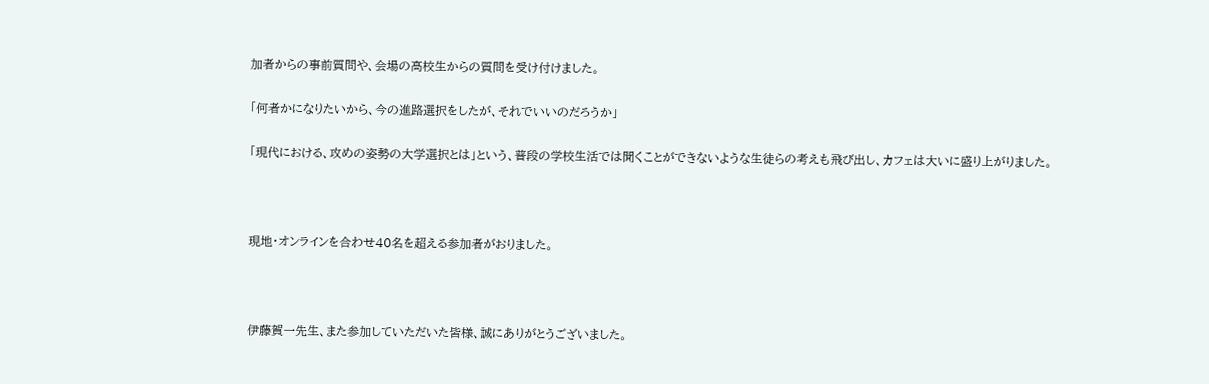加者からの事前質問や、会場の高校生からの質問を受け付けました。

「何者かになりたいから、今の進路選択をしたが、それでいいのだろうか」

「現代における、攻めの姿勢の大学選択とは」という、普段の学校生活では聞くことができないような生徒らの考えも飛び出し、カフェは大いに盛り上がりました。



現地・オンラインを合わせ40名を超える参加者がおりました。



伊藤賀一先生、また参加していただいた皆様、誠にありがとうございました。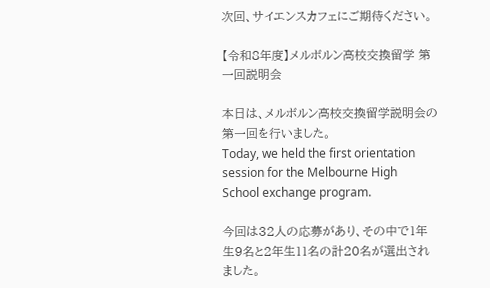次回、サイエンスカフェにご期待ください。

【令和8年度】メルボルン高校交換留学 第一回説明会

本日は、メルボルン高校交換留学説明会の第一回を行いました。
Today, we held the first orientation session for the Melbourne High School exchange program.

今回は32人の応募があり、その中で1年生9名と2年生11名の計20名が選出されました。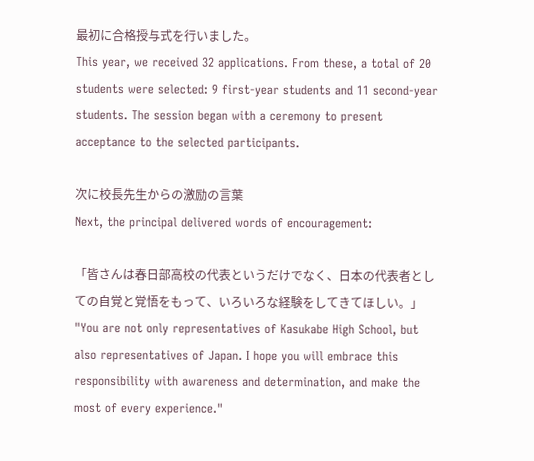最初に合格授与式を行いました。
This year, we received 32 applications. From these, a total of 20 students were selected: 9 first-year students and 11 second-year students. The session began with a ceremony to present acceptance to the selected participants.

次に校長先生からの激励の言葉
Next, the principal delivered words of encouragement:

「皆さんは春日部高校の代表というだけでなく、日本の代表者としての自覚と覚悟をもって、いろいろな経験をしてきてほしい。」
"You are not only representatives of Kasukabe High School, but also representatives of Japan. I hope you will embrace this responsibility with awareness and determination, and make the most of every experience."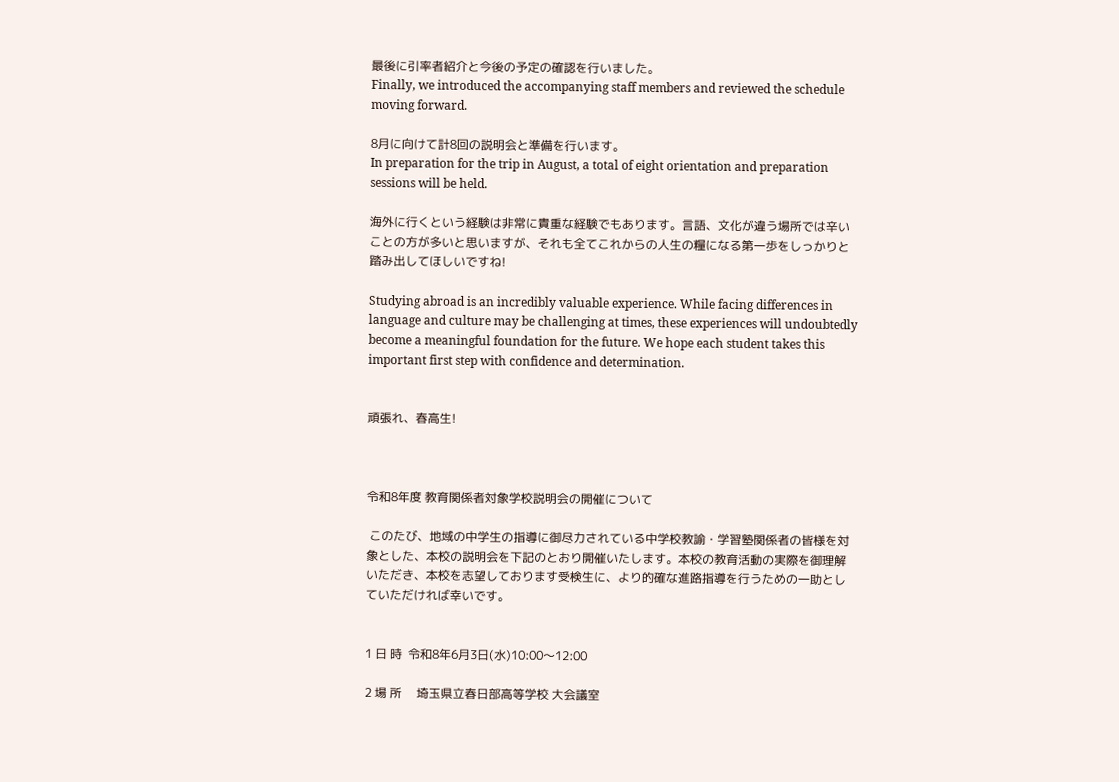最後に引率者紹介と今後の予定の確認を行いました。
Finally, we introduced the accompanying staff members and reviewed the schedule moving forward.

8月に向けて計8回の説明会と準備を行います。
In preparation for the trip in August, a total of eight orientation and preparation sessions will be held.

海外に行くという経験は非常に貴重な経験でもあります。言語、文化が違う場所では辛いことの方が多いと思いますが、それも全てこれからの人生の糧になる第一歩をしっかりと踏み出してほしいですね!

Studying abroad is an incredibly valuable experience. While facing differences in language and culture may be challenging at times, these experiences will undoubtedly become a meaningful foundation for the future. We hope each student takes this important first step with confidence and determination.


頑張れ、春高生!



令和8年度 教育関係者対象学校説明会の開催について

 このたび、地域の中学生の指導に御尽力されている中学校教諭・学習塾関係者の皆様を対象とした、本校の説明会を下記のとおり開催いたします。本校の教育活動の実際を御理解いただき、本校を志望しております受検生に、より的確な進路指導を行うための一助としていただければ幸いです。


1 日 時  令和8年6月3日(水)10:00〜12:00

2 場 所     埼玉県立春日部高等学校 大会議室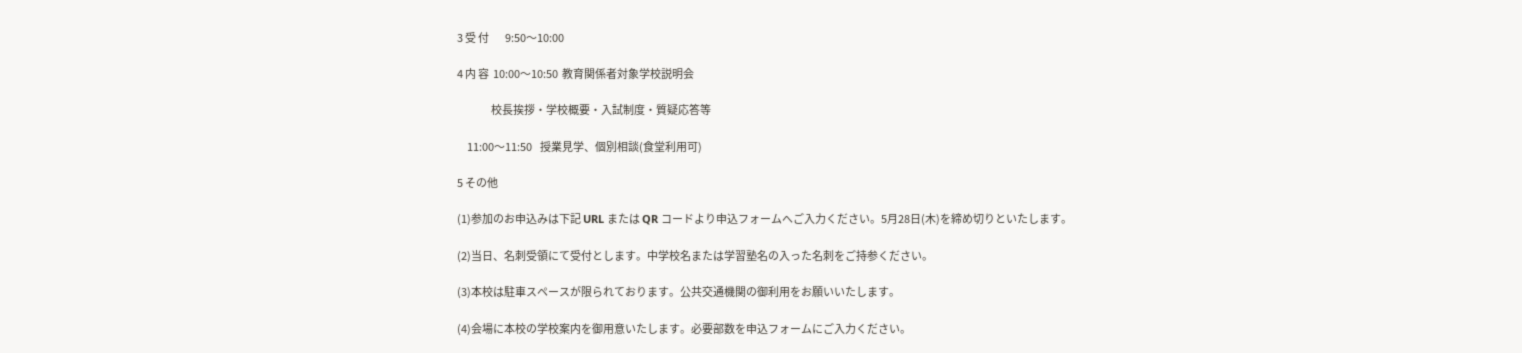3 受 付        9:50〜10:00

4 内 容  10:00〜10:50  教育関係者対象学校説明会

                 校長挨拶・学校概要・入試制度・質疑応答等

     11:00〜11:50    授業見学、個別相談(食堂利用可)

5 その他

(1)参加のお申込みは下記 URL または QR コードより申込フォームへご入力ください。5月28日(木)を締め切りといたします。

(2)当日、名刺受領にて受付とします。中学校名または学習塾名の入った名刺をご持参ください。

(3)本校は駐車スペースが限られております。公共交通機関の御利用をお願いいたします。

(4)会場に本校の学校案内を御用意いたします。必要部数を申込フォームにご入力ください。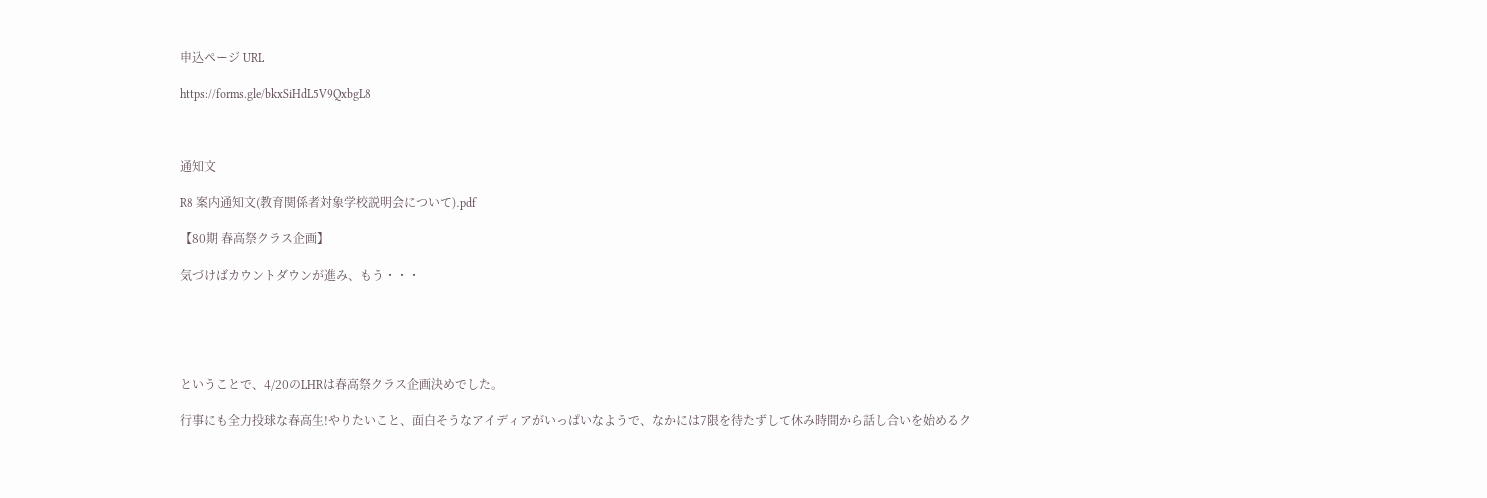申込ページ URL

https://forms.gle/bkxSiHdL5V9QxbgL8



通知文

R8 案内通知文(教育関係者対象学校説明会について).pdf

【80期 春高祭クラス企画】

気づけばカウントダウンが進み、もう・・・





ということで、4/20のLHRは春高祭クラス企画決めでした。

行事にも全力投球な春高生!やりたいこと、面白そうなアイディアがいっぱいなようで、なかには7限を待たずして休み時間から話し合いを始めるク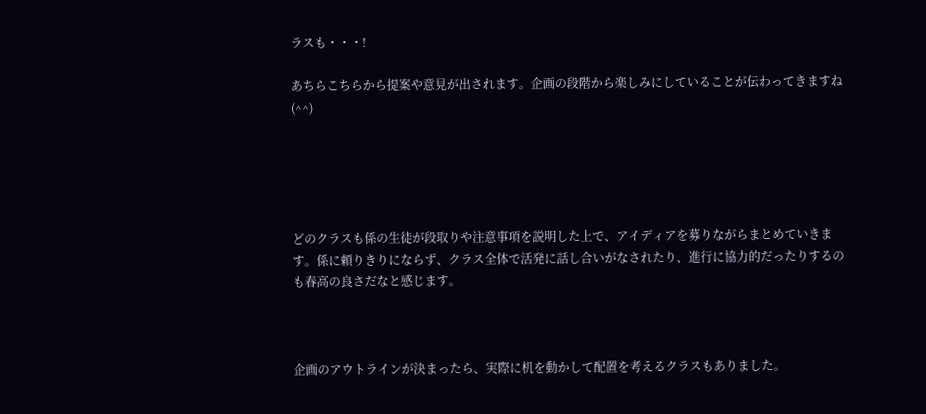ラスも・・・!

あちらこちらから提案や意見が出されます。企画の段階から楽しみにしていることが伝わってきますね(^^)





どのクラスも係の生徒が段取りや注意事項を説明した上で、アイディアを募りながらまとめていきます。係に頼りきりにならず、クラス全体で活発に話し合いがなされたり、進行に協力的だったりするのも春高の良さだなと感じます。



企画のアウトラインが決まったら、実際に机を動かして配置を考えるクラスもありました。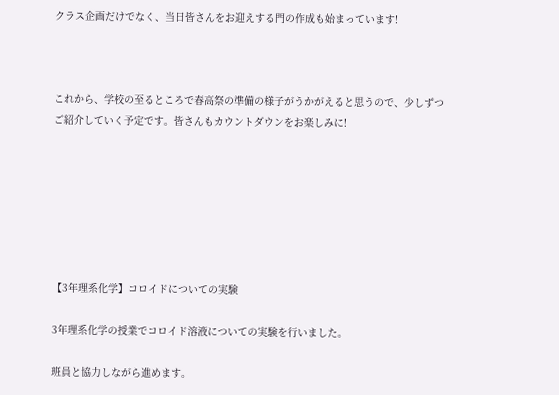クラス企画だけでなく、当日皆さんをお迎えする門の作成も始まっています!



これから、学校の至るところで春高祭の準備の様子がうかがえると思うので、少しずつご紹介していく予定です。皆さんもカウントダウンをお楽しみに!







【3年理系化学】コロイドについての実験

3年理系化学の授業でコロイド溶液についての実験を行いました。

班員と協力しながら進めます。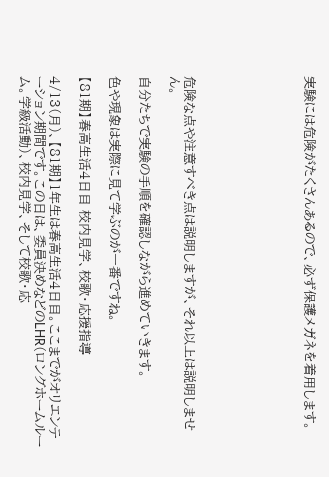実験には危険がたくさんあるので、必ず保護メガネを着用します。







危険な点や注意すべき点は説明しますが、それ以上は説明しません。

自分たちで実験の手順を確認しながら進めていきます。

色や現象は実際に見て学ぶのが一番ですね。

【81期】春高生活4日目 校内見学、校歌・応援指導

4/13(月)、【81期】1年生は春高生活4日目。ここまでがオリエンテーション期間です。この日は、委員決めなどのLHR(ロングホームルーム。学級活動)、校内見学、そして校歌・応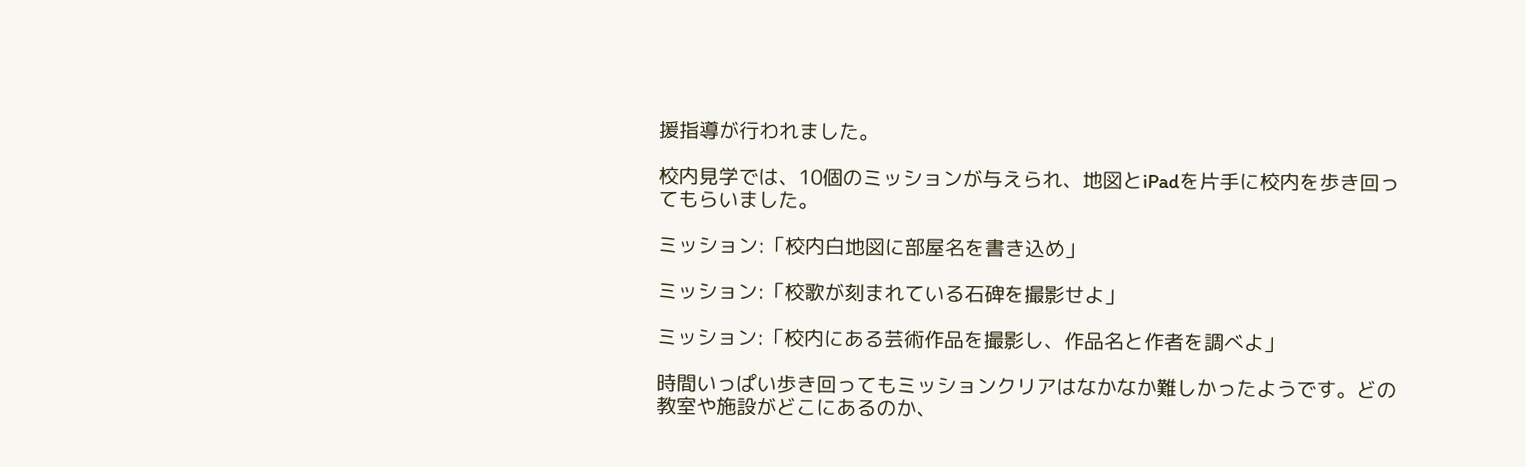援指導が行われました。

校内見学では、10個のミッションが与えられ、地図とiPadを片手に校内を歩き回ってもらいました。

ミッション:「校内白地図に部屋名を書き込め」

ミッション:「校歌が刻まれている石碑を撮影せよ」

ミッション:「校内にある芸術作品を撮影し、作品名と作者を調べよ」

時間いっぱい歩き回ってもミッションクリアはなかなか難しかったようです。どの教室や施設がどこにあるのか、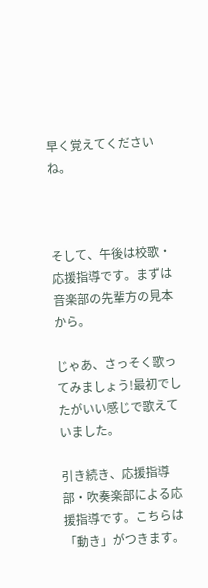早く覚えてくださいね。



そして、午後は校歌・応援指導です。まずは音楽部の先輩方の見本から。

じゃあ、さっそく歌ってみましょう!最初でしたがいい感じで歌えていました。

引き続き、応援指導部・吹奏楽部による応援指導です。こちらは「動き」がつきます。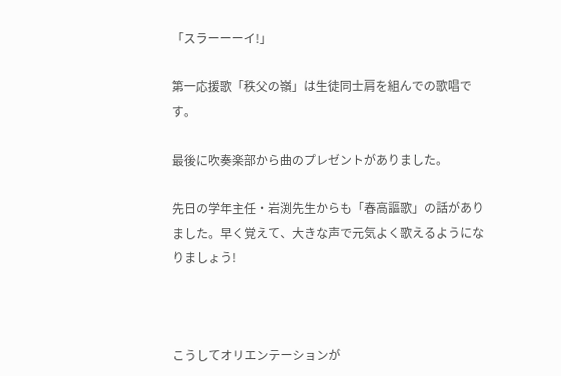「スラーーーイ!」

第一応援歌「秩父の嶺」は生徒同士肩を組んでの歌唱です。

最後に吹奏楽部から曲のプレゼントがありました。

先日の学年主任・岩渕先生からも「春高謳歌」の話がありました。早く覚えて、大きな声で元気よく歌えるようになりましょう!



こうしてオリエンテーションが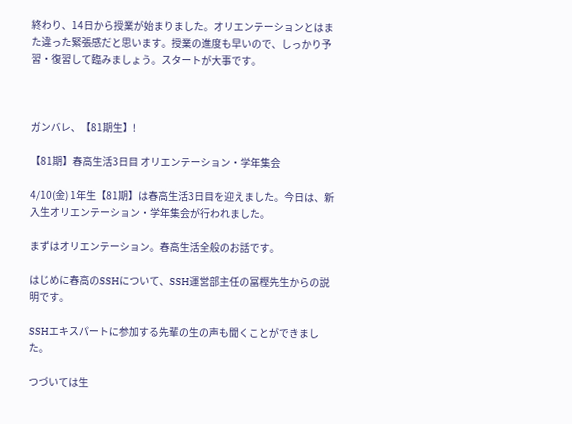終わり、14日から授業が始まりました。オリエンテーションとはまた違った緊張感だと思います。授業の進度も早いので、しっかり予習・復習して臨みましょう。スタートが大事です。



ガンバレ、【81期生】!

【81期】春高生活3日目 オリエンテーション・学年集会

4/10(金) 1年生【81期】は春高生活3日目を迎えました。今日は、新入生オリエンテーション・学年集会が行われました。

まずはオリエンテーション。春高生活全般のお話です。

はじめに春高のSSHについて、SSH運営部主任の冨樫先生からの説明です。

SSHエキスパートに参加する先輩の生の声も聞くことができました。

つづいては生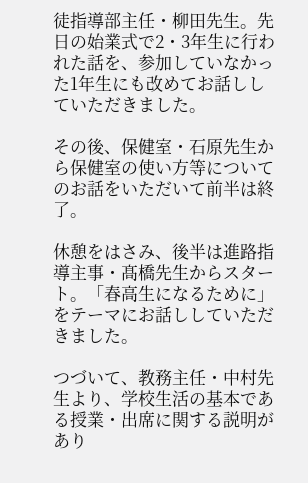徒指導部主任・柳田先生。先日の始業式で2・3年生に行われた話を、参加していなかった1年生にも改めてお話ししていただきました。

その後、保健室・石原先生から保健室の使い方等についてのお話をいただいて前半は終了。

休憩をはさみ、後半は進路指導主事・髙橋先生からスタート。「春高生になるために」をテーマにお話ししていただきました。

つづいて、教務主任・中村先生より、学校生活の基本である授業・出席に関する説明があり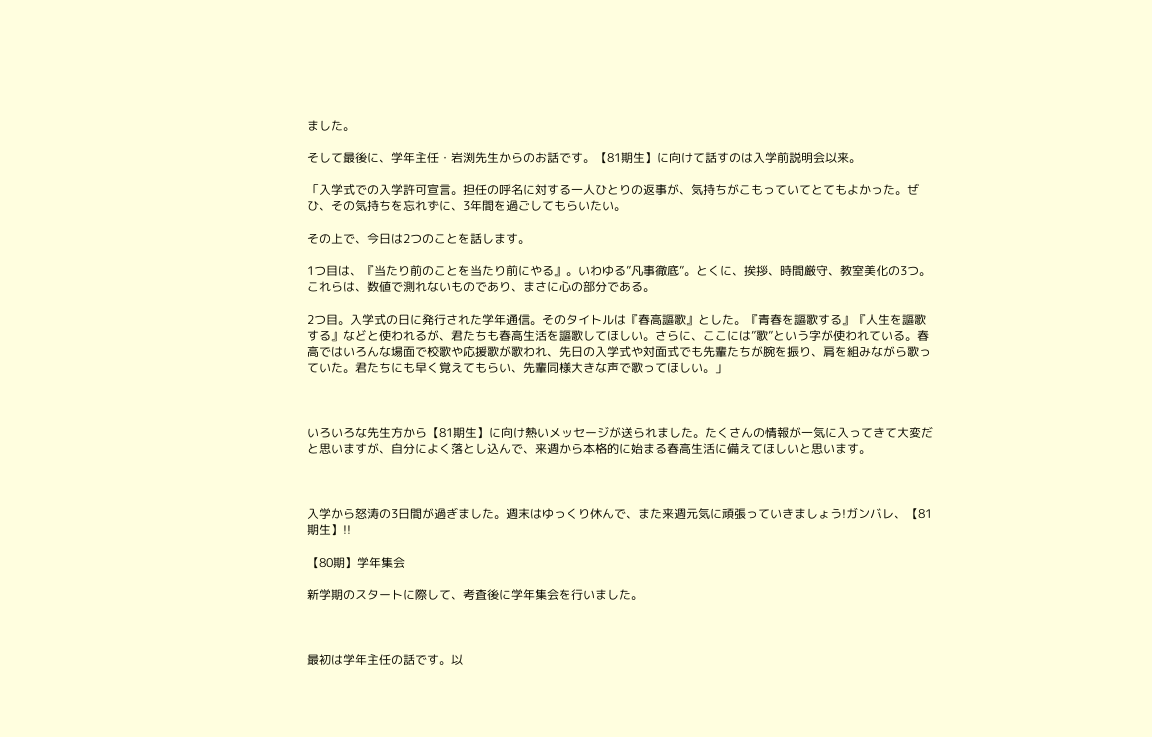ました。

そして最後に、学年主任・岩渕先生からのお話です。【81期生】に向けて話すのは入学前説明会以来。

「入学式での入学許可宣言。担任の呼名に対する一人ひとりの返事が、気持ちがこもっていてとてもよかった。ぜひ、その気持ちを忘れずに、3年間を過ごしてもらいたい。

その上で、今日は2つのことを話します。

1つ目は、『当たり前のことを当たり前にやる』。いわゆる”凡事徹底”。とくに、挨拶、時間厳守、教室美化の3つ。これらは、数値で測れないものであり、まさに心の部分である。

2つ目。入学式の日に発行された学年通信。そのタイトルは『春高謳歌』とした。『青春を謳歌する』『人生を謳歌する』などと使われるが、君たちも春高生活を謳歌してほしい。さらに、ここには”歌”という字が使われている。春高ではいろんな場面で校歌や応援歌が歌われ、先日の入学式や対面式でも先輩たちが腕を振り、肩を組みながら歌っていた。君たちにも早く覚えてもらい、先輩同様大きな声で歌ってほしい。」



いろいろな先生方から【81期生】に向け熱いメッセージが送られました。たくさんの情報が一気に入ってきて大変だと思いますが、自分によく落とし込んで、来週から本格的に始まる春高生活に備えてほしいと思います。



入学から怒涛の3日間が過ぎました。週末はゆっくり休んで、また来週元気に頑張っていきましょう!ガンバレ、【81期生】!!

【80期】学年集会

新学期のスタートに際して、考査後に学年集会を行いました。



最初は学年主任の話です。以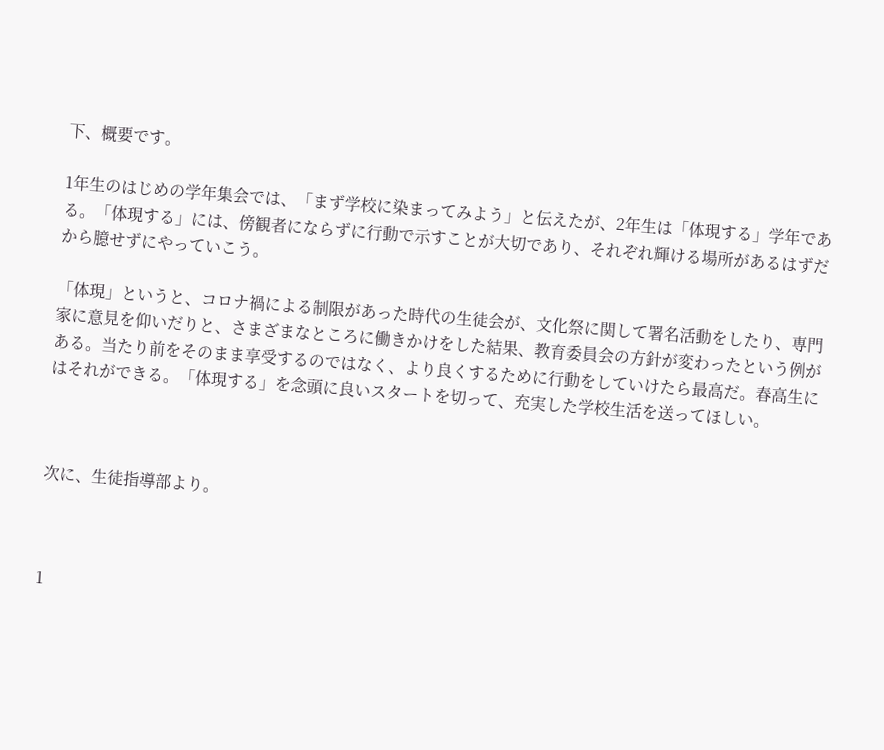下、概要です。

1年生のはじめの学年集会では、「まず学校に染まってみよう」と伝えたが、2年生は「体現する」学年である。「体現する」には、傍観者にならずに行動で示すことが大切であり、それぞれ輝ける場所があるはずだから臆せずにやっていこう。

「体現」というと、コロナ禍による制限があった時代の生徒会が、文化祭に関して署名活動をしたり、専門家に意見を仰いだりと、さまざまなところに働きかけをした結果、教育委員会の方針が変わったという例がある。当たり前をそのまま享受するのではなく、より良くするために行動をしていけたら最高だ。春高生にはそれができる。「体現する」を念頭に良いスタートを切って、充実した学校生活を送ってほしい。



次に、生徒指導部より。



1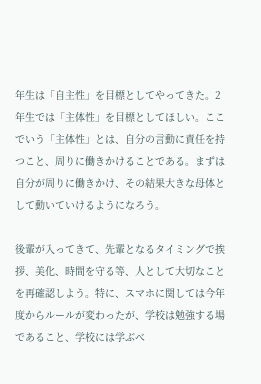年生は「自主性」を目標としてやってきた。2年生では「主体性」を目標としてほしい。ここでいう「主体性」とは、自分の言動に責任を持つこと、周りに働きかけることである。まずは自分が周りに働きかけ、その結果大きな母体として動いていけるようになろう。

後輩が入ってきて、先輩となるタイミングで挨拶、美化、時間を守る等、人として大切なことを再確認しよう。特に、スマホに関しては今年度からルールが変わったが、学校は勉強する場であること、学校には学ぶべ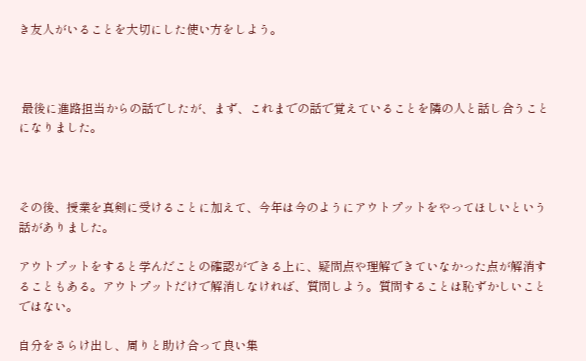き友人がいることを大切にした使い方をしよう。



 最後に進路担当からの話でしたが、まず、これまでの話で覚えていることを隣の人と話し合うことになりました。



その後、授業を真剣に受けることに加えて、今年は今のようにアウトプットをやってほしいという話がありました。

アウトプットをすると学んだことの確認ができる上に、疑問点や理解できていなかった点が解消することもある。アウトプットだけで解消しなければ、質問しよう。質問することは恥ずかしいことではない。

自分をさらけ出し、周りと助け合って良い集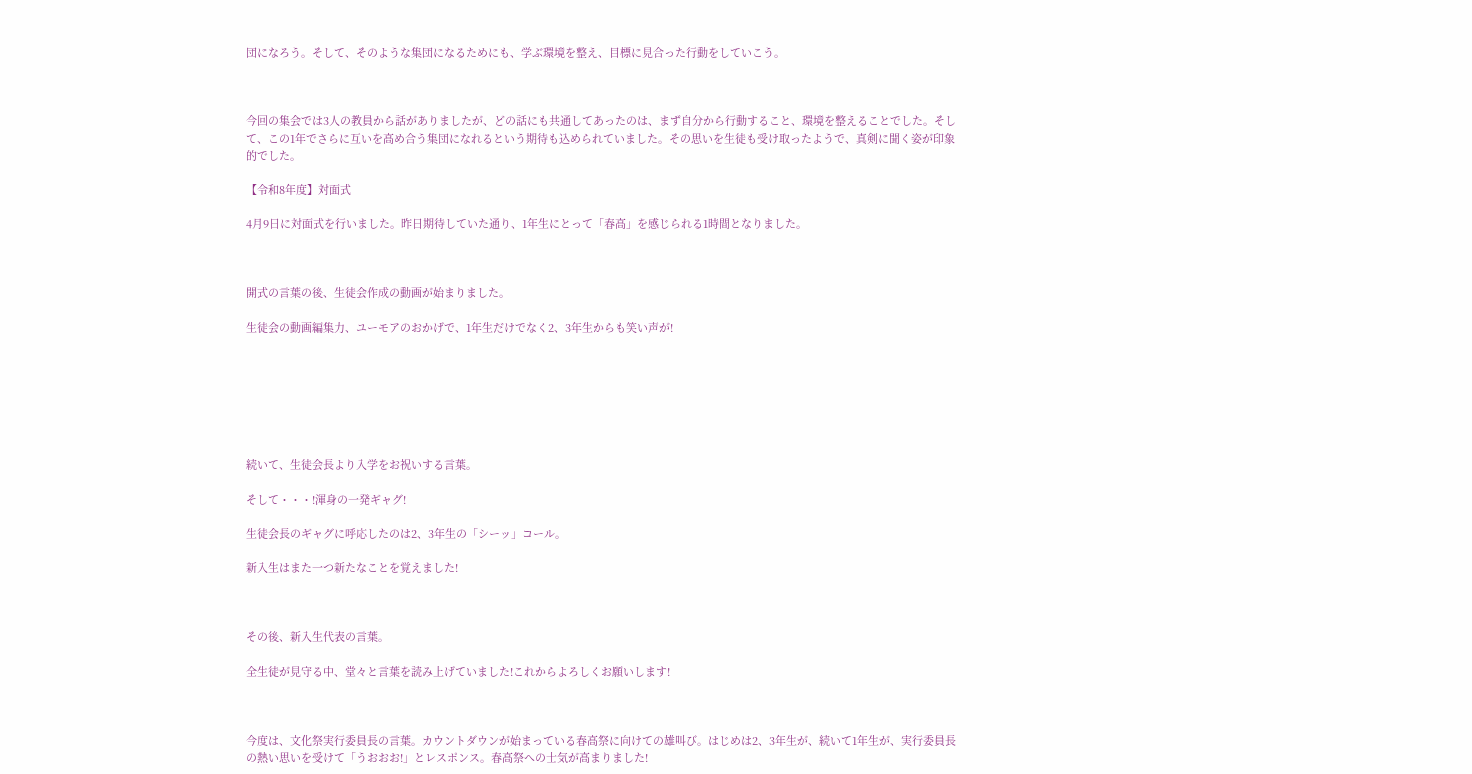団になろう。そして、そのような集団になるためにも、学ぶ環境を整え、目標に見合った行動をしていこう。



今回の集会では3人の教員から話がありましたが、どの話にも共通してあったのは、まず自分から行動すること、環境を整えることでした。そして、この1年でさらに互いを高め合う集団になれるという期待も込められていました。その思いを生徒も受け取ったようで、真剣に聞く姿が印象的でした。

【令和8年度】対面式

4月9日に対面式を行いました。昨日期待していた通り、1年生にとって「春高」を感じられる1時間となりました。



開式の言葉の後、生徒会作成の動画が始まりました。

生徒会の動画編集力、ユーモアのおかげで、1年生だけでなく2、3年生からも笑い声が!







続いて、生徒会長より入学をお祝いする言葉。

そして・・・!渾身の一発ギャグ!

生徒会長のギャグに呼応したのは2、3年生の「シーッ」コール。

新入生はまた一つ新たなことを覚えました!



その後、新入生代表の言葉。

全生徒が見守る中、堂々と言葉を読み上げていました!これからよろしくお願いします!



今度は、文化祭実行委員長の言葉。カウントダウンが始まっている春高祭に向けての雄叫び。はじめは2、3年生が、続いて1年生が、実行委員長の熱い思いを受けて「うおおお!」とレスポンス。春高祭への士気が高まりました!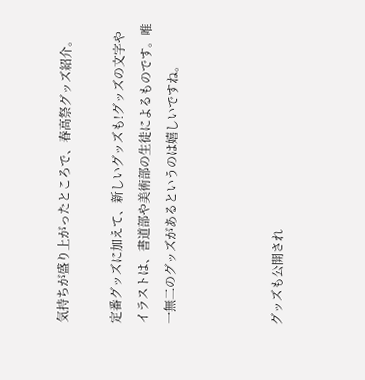気持ちが盛り上がったところで、春高祭グッズ紹介。

定番グッズに加えて、新しいグッズも!グッズの文字やイラストは、書道部や美術部の生徒によるものです。唯一無二のグッズがあるというのは嬉しいですね。



グッズも公開され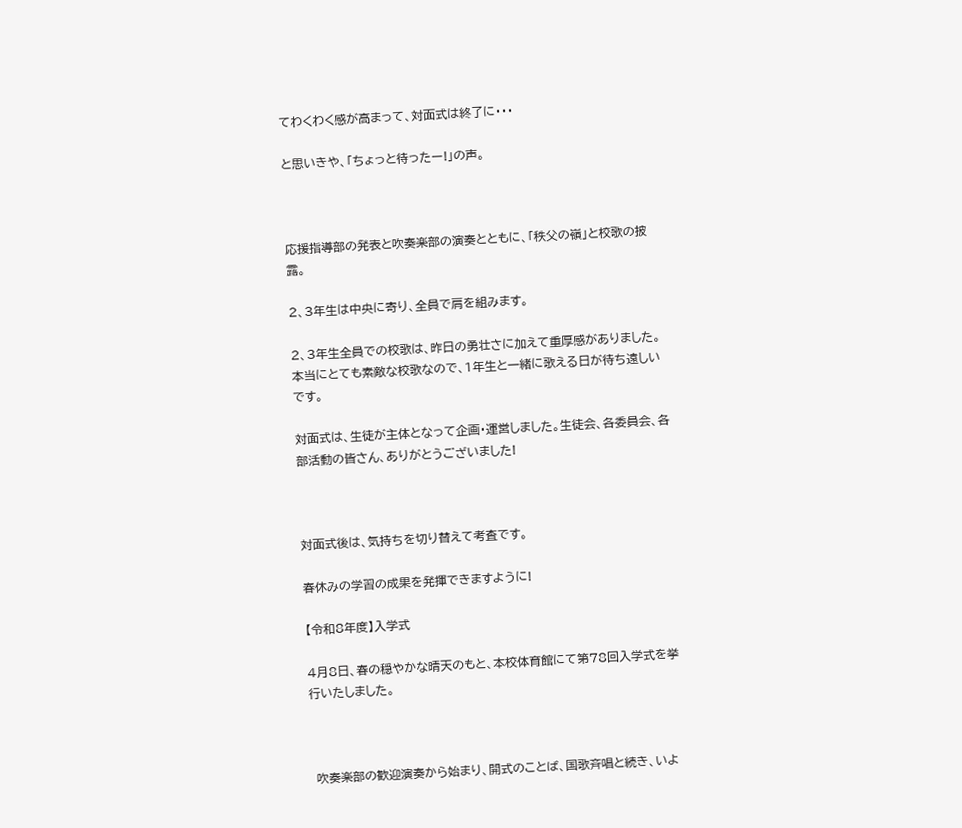てわくわく感が高まって、対面式は終了に・・・

と思いきや、「ちょっと待ったー!」の声。



応援指導部の発表と吹奏楽部の演奏とともに、「秩父の嶺」と校歌の披露。

2、3年生は中央に寄り、全員で肩を組みます。

2、3年生全員での校歌は、昨日の勇壮さに加えて重厚感がありました。本当にとても素敵な校歌なので、1年生と一緒に歌える日が待ち遠しいです。

対面式は、生徒が主体となって企画・運営しました。生徒会、各委員会、各部活動の皆さん、ありがとうございました!



対面式後は、気持ちを切り替えて考査です。

春休みの学習の成果を発揮できますように!

【令和8年度】入学式

4月8日、春の穏やかな晴天のもと、本校体育館にて第78回入学式を挙行いたしました。



 吹奏楽部の歓迎演奏から始まり、開式のことば、国歌斉唱と続き、いよ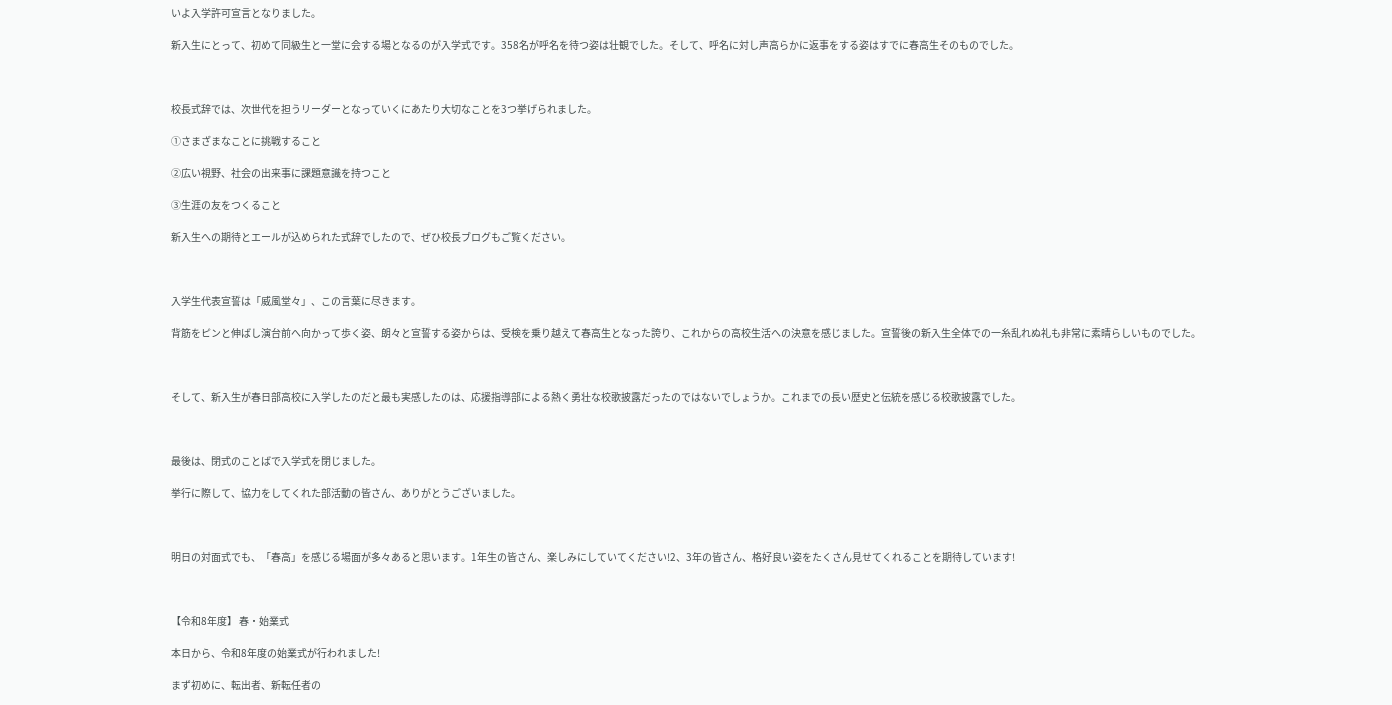いよ入学許可宣言となりました。

新入生にとって、初めて同級生と一堂に会する場となるのが入学式です。358名が呼名を待つ姿は壮観でした。そして、呼名に対し声高らかに返事をする姿はすでに春高生そのものでした。



校長式辞では、次世代を担うリーダーとなっていくにあたり大切なことを3つ挙げられました。

①さまざまなことに挑戦すること

②広い視野、社会の出来事に課題意識を持つこと

③生涯の友をつくること

新入生への期待とエールが込められた式辞でしたので、ぜひ校長ブログもご覧ください。



入学生代表宣誓は「威風堂々」、この言葉に尽きます。

背筋をピンと伸ばし演台前へ向かって歩く姿、朗々と宣誓する姿からは、受検を乗り越えて春高生となった誇り、これからの高校生活への決意を感じました。宣誓後の新入生全体での一糸乱れぬ礼も非常に素晴らしいものでした。



そして、新入生が春日部高校に入学したのだと最も実感したのは、応援指導部による熱く勇壮な校歌披露だったのではないでしょうか。これまでの長い歴史と伝統を感じる校歌披露でした。



最後は、閉式のことばで入学式を閉じました。

挙行に際して、協力をしてくれた部活動の皆さん、ありがとうございました。



明日の対面式でも、「春高」を感じる場面が多々あると思います。1年生の皆さん、楽しみにしていてください!2、3年の皆さん、格好良い姿をたくさん見せてくれることを期待しています!



【令和8年度】 春・始業式

本日から、令和8年度の始業式が行われました!

まず初めに、転出者、新転任者の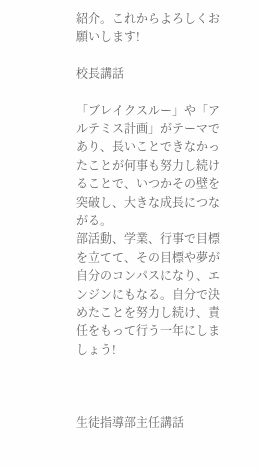紹介。これからよろしくお願いします!

校長講話

「ブレイクスルー」や「アルテミス計画」がテーマであり、長いことできなかったことが何事も努力し続けることで、いつかその壁を突破し、大きな成長につながる。
部活動、学業、行事で目標を立てて、その目標や夢が自分のコンパスになり、エンジンにもなる。自分で決めたことを努力し続け、責任をもって行う一年にしましょう!



生徒指導部主任講話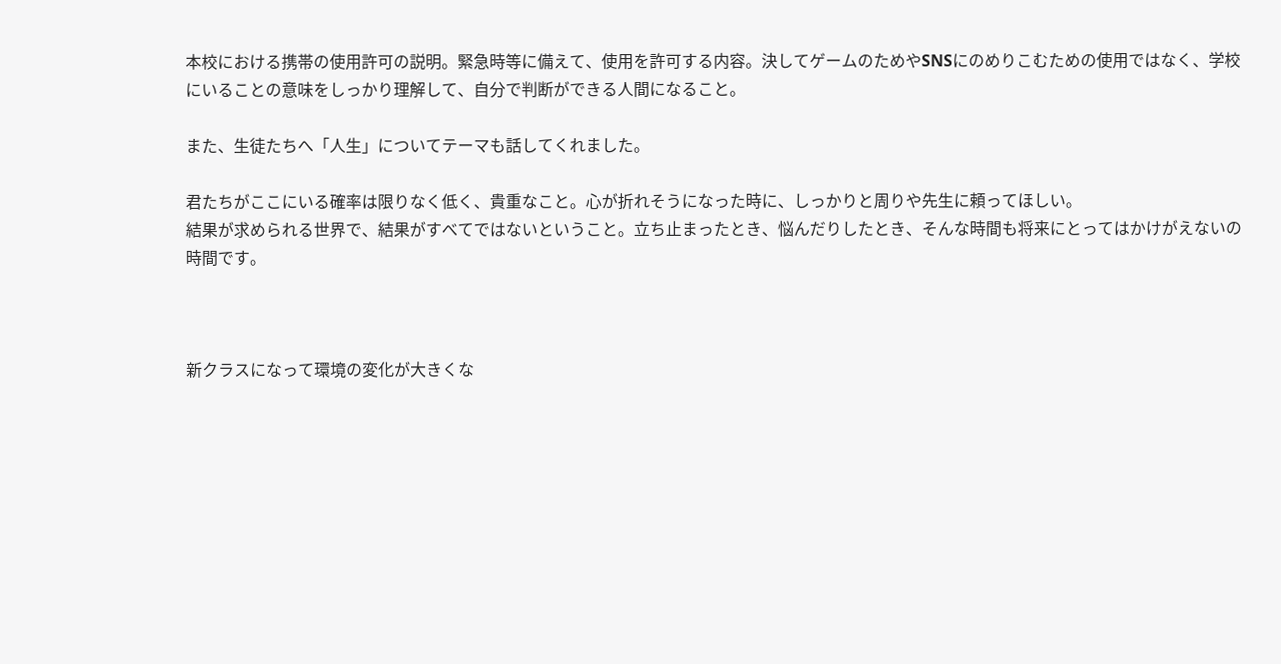本校における携帯の使用許可の説明。緊急時等に備えて、使用を許可する内容。決してゲームのためやSNSにのめりこむための使用ではなく、学校にいることの意味をしっかり理解して、自分で判断ができる人間になること。

また、生徒たちへ「人生」についてテーマも話してくれました。

君たちがここにいる確率は限りなく低く、貴重なこと。心が折れそうになった時に、しっかりと周りや先生に頼ってほしい。
結果が求められる世界で、結果がすべてではないということ。立ち止まったとき、悩んだりしたとき、そんな時間も将来にとってはかけがえないの時間です。



新クラスになって環境の変化が大きくな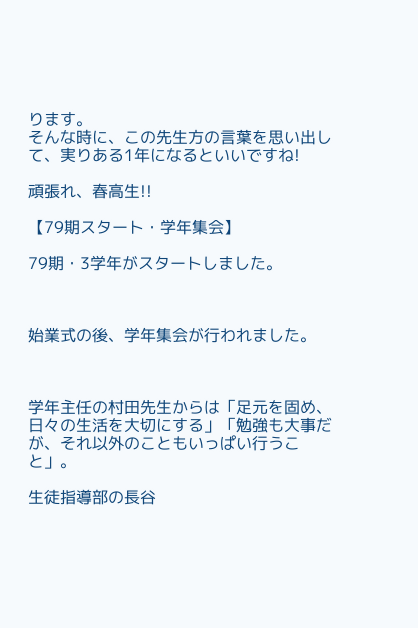ります。
そんな時に、この先生方の言葉を思い出して、実りある1年になるといいですね!

頑張れ、春高生!!

【79期スタート・学年集会】

79期・3学年がスタートしました。



始業式の後、学年集会が行われました。



学年主任の村田先生からは「足元を固め、日々の生活を大切にする」「勉強も大事だが、それ以外のこともいっぱい行うこと」。

生徒指導部の長谷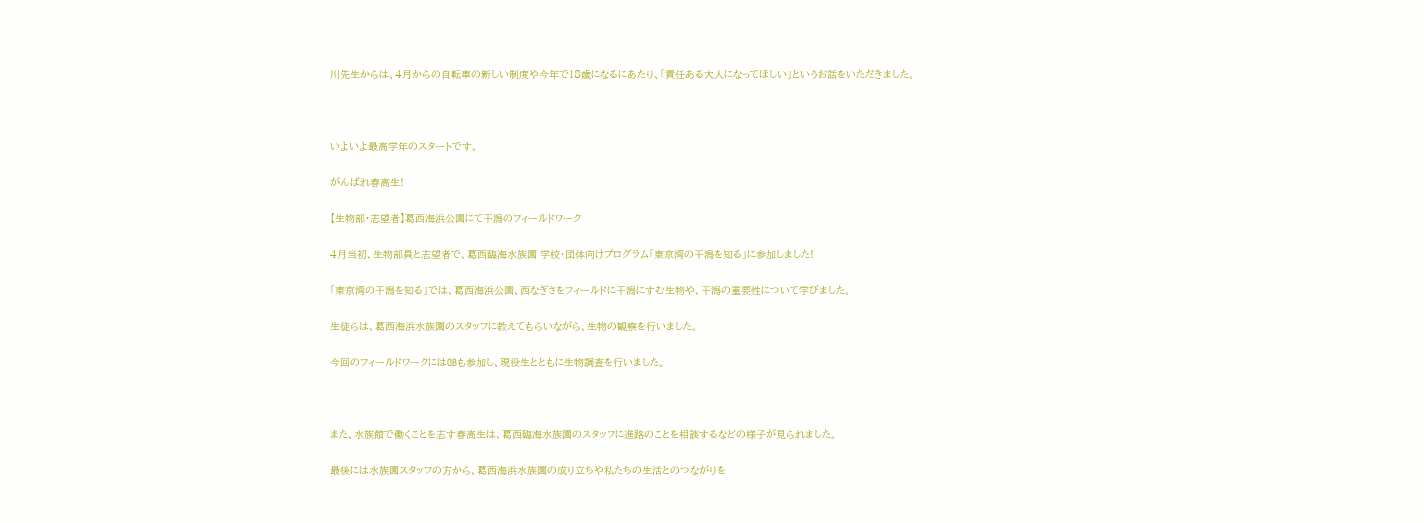川先生からは、4月からの自転車の新しい制度や今年で18歳になるにあたり、「責任ある大人になってほしい」というお話をいただきました。



いよいよ最高学年のスタートです。

がんばれ春高生!

【生物部・志望者】葛西海浜公園にて干潟のフィールドワーク

4月当初、生物部員と志望者で、葛西臨海水族園 学校・団体向けプログラム「東京湾の干潟を知る」に参加しました!

「東京湾の干潟を知る」では、葛西海浜公園、西なぎさをフィールドに干潟にすむ生物や、干潟の重要性について学びました。

生徒らは、葛西海浜水族園のスタッフに教えてもらいながら、生物の観察を行いました。

今回のフィールドワークにはOBも参加し、現役生とともに生物調査を行いました。



また、水族館で働くことを志す春高生は、葛西臨海水族園のスタッフに進路のことを相談するなどの様子が見られました。

最後には水族園スタッフの方から、葛西海浜水族園の成り立ちや私たちの生活とのつながりを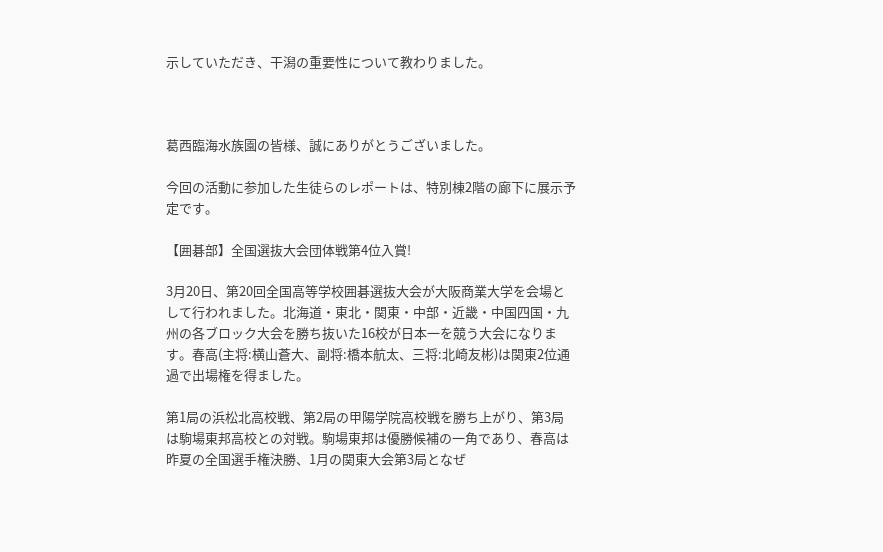示していただき、干潟の重要性について教わりました。



葛西臨海水族園の皆様、誠にありがとうございました。

今回の活動に参加した生徒らのレポートは、特別棟2階の廊下に展示予定です。

【囲碁部】全国選抜大会団体戦第4位入賞!

3月20日、第20回全国高等学校囲碁選抜大会が大阪商業大学を会場として行われました。北海道・東北・関東・中部・近畿・中国四国・九州の各ブロック大会を勝ち抜いた16校が日本一を競う大会になります。春高(主将:横山蒼大、副将:橋本航太、三将:北崎友彬)は関東2位通過で出場権を得ました。

第1局の浜松北高校戦、第2局の甲陽学院高校戦を勝ち上がり、第3局は駒場東邦高校との対戦。駒場東邦は優勝候補の一角であり、春高は昨夏の全国選手権決勝、1月の関東大会第3局となぜ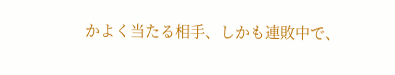かよく当たる相手、しかも連敗中で、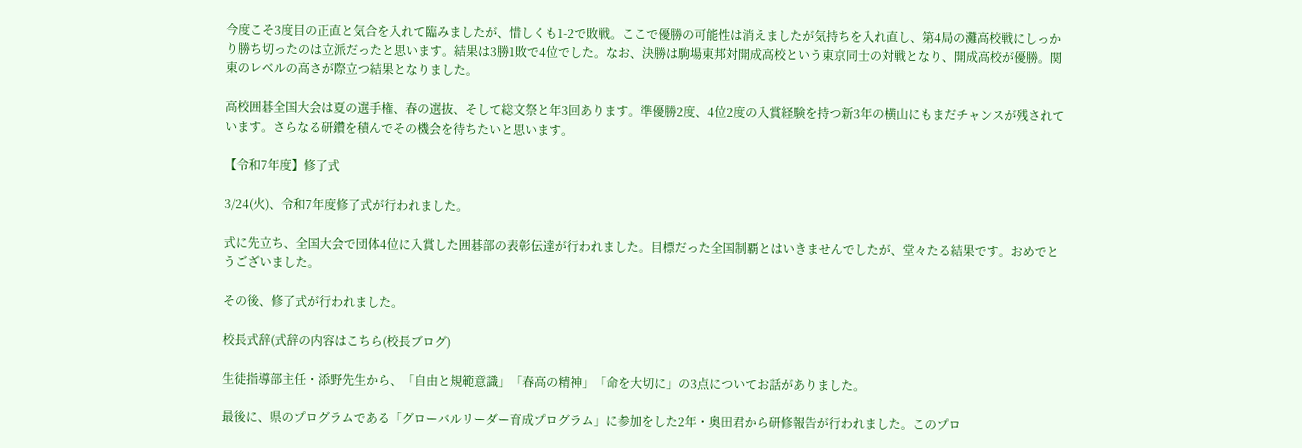今度こそ3度目の正直と気合を入れて臨みましたが、惜しくも1-2で敗戦。ここで優勝の可能性は消えましたが気持ちを入れ直し、第4局の灘高校戦にしっかり勝ち切ったのは立派だったと思います。結果は3勝1敗で4位でした。なお、決勝は駒場東邦対開成高校という東京同士の対戦となり、開成高校が優勝。関東のレベルの高さが際立つ結果となりました。

高校囲碁全国大会は夏の選手権、春の選抜、そして総文祭と年3回あります。準優勝2度、4位2度の入賞経験を持つ新3年の横山にもまだチャンスが残されています。さらなる研鑽を積んでその機会を待ちたいと思います。

【令和7年度】修了式

3/24(火)、令和7年度修了式が行われました。

式に先立ち、全国大会で団体4位に入賞した囲碁部の表彰伝達が行われました。目標だった全国制覇とはいきませんでしたが、堂々たる結果です。おめでとうございました。

その後、修了式が行われました。

校長式辞(式辞の内容はこちら(校長ブログ)

生徒指導部主任・添野先生から、「自由と規範意識」「春高の精神」「命を大切に」の3点についてお話がありました。

最後に、県のプログラムである「グローバルリーダー育成プログラム」に参加をした2年・奥田君から研修報告が行われました。このプロ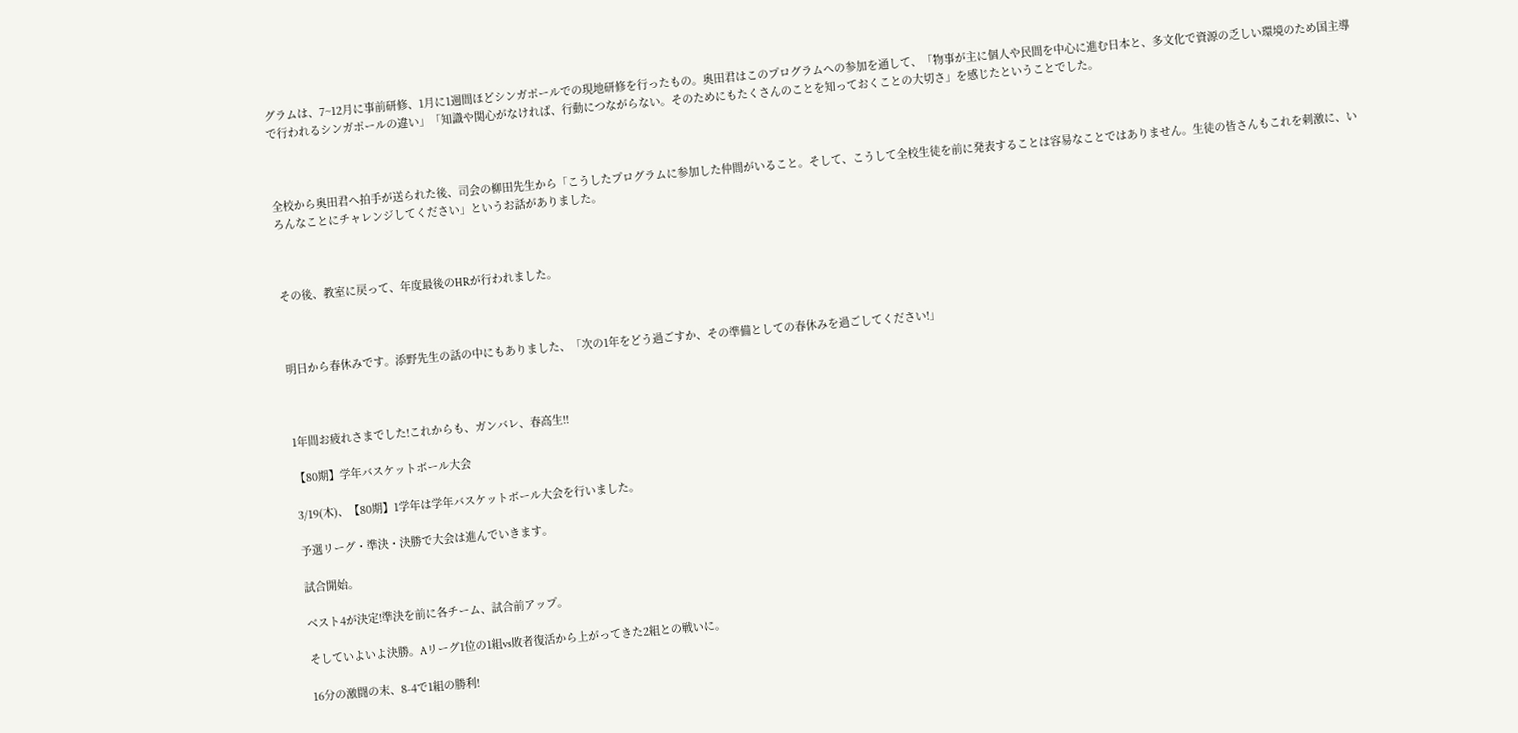グラムは、7~12月に事前研修、1月に1週間ほどシンガポールでの現地研修を行ったもの。奥田君はこのプログラムへの参加を通して、「物事が主に個人や民間を中心に進む日本と、多文化で資源の乏しい環境のため国主導で行われるシンガポールの違い」「知識や関心がなければ、行動につながらない。そのためにもたくさんのことを知っておくことの大切さ」を感じたということでした。



全校から奥田君へ拍手が送られた後、司会の柳田先生から「こうしたプログラムに参加した仲間がいること。そして、こうして全校生徒を前に発表することは容易なことではありません。生徒の皆さんもこれを刺激に、いろんなことにチャレンジしてください」というお話がありました。



その後、教室に戻って、年度最後のHRが行われました。



明日から春休みです。添野先生の話の中にもありました、「次の1年をどう過ごすか、その準備としての春休みを過ごしてください!」



1年間お疲れさまでした!これからも、ガンバレ、春高生!!

【80期】学年バスケットボール大会

3/19(木)、【80期】1学年は学年バスケットボール大会を行いました。

予選リーグ・準決・決勝で大会は進んでいきます。

試合開始。

ベスト4が決定!準決を前に各チーム、試合前アップ。

そしていよいよ決勝。Aリーグ1位の1組vs敗者復活から上がってきた2組との戦いに。

16分の激闘の末、8-4で1組の勝利!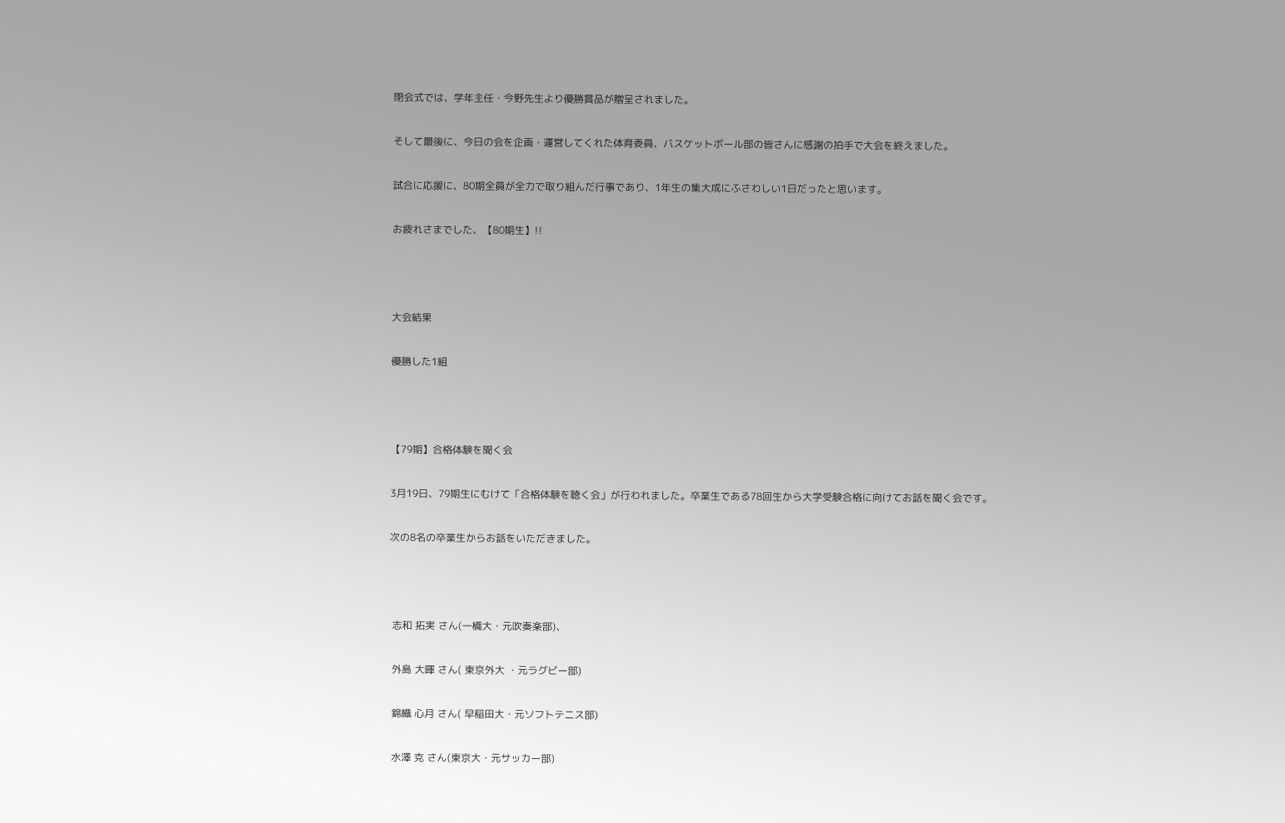閉会式では、学年主任・今野先生より優勝賞品が贈呈されました。

そして最後に、今日の会を企画・運営してくれた体育委員、バスケットボール部の皆さんに感謝の拍手で大会を終えました。

試合に応援に、80期全員が全力で取り組んだ行事であり、1年生の集大成にふさわしい1日だったと思います。

お疲れさまでした、【80期生】!!



大会結果

優勝した1組



【79期】合格体験を聞く会

3月19日、79期生にむけて「合格体験を聴く会」が行われました。卒業生である78回生から大学受験合格に向けてお話を聞く会です。

次の8名の卒業生からお話をいただきました。



 志和 拓実 さん(一橋大・元吹奏楽部)、

 外島 大暉 さん( 東京外大 ・元ラグビー部)

 錦織 心月 さん( 早稲田大・元ソフトテニス部)

 水澤 克 さん(東京大・元サッカー部)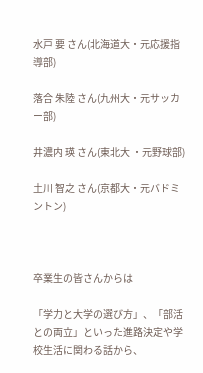水戸 要 さん(北海道大・元応援指導部)

落合 朱陸 さん(九州大・元サッカー部)

井濃内 瑛 さん(東北大 ・元野球部)

土川 智之 さん(京都大・元バドミントン)



卒業生の皆さんからは

「学力と大学の選び方」、「部活との両立」といった進路決定や学校生活に関わる話から、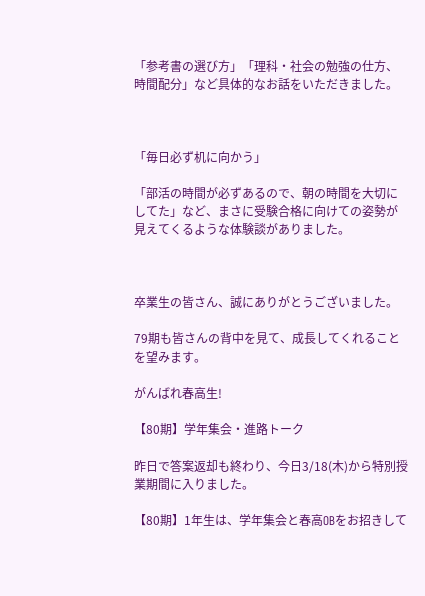「参考書の選び方」「理科・社会の勉強の仕方、時間配分」など具体的なお話をいただきました。



「毎日必ず机に向かう」

「部活の時間が必ずあるので、朝の時間を大切にしてた」など、まさに受験合格に向けての姿勢が見えてくるような体験談がありました。



卒業生の皆さん、誠にありがとうございました。

79期も皆さんの背中を見て、成長してくれることを望みます。

がんばれ春高生!

【80期】学年集会・進路トーク

昨日で答案返却も終わり、今日3/18(木)から特別授業期間に入りました。

【80期】1年生は、学年集会と春高OBをお招きして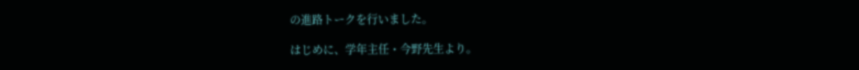の進路トークを行いました。

はじめに、学年主任・今野先生より。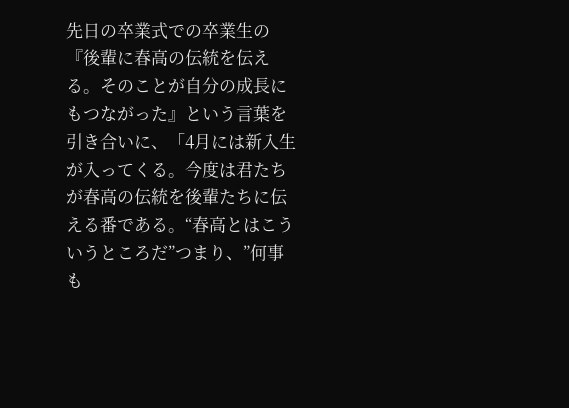先日の卒業式での卒業生の『後輩に春高の伝統を伝える。そのことが自分の成長にもつながった』という言葉を引き合いに、「4月には新入生が入ってくる。今度は君たちが春高の伝統を後輩たちに伝える番である。“春高とはこういうところだ”つまり、”何事も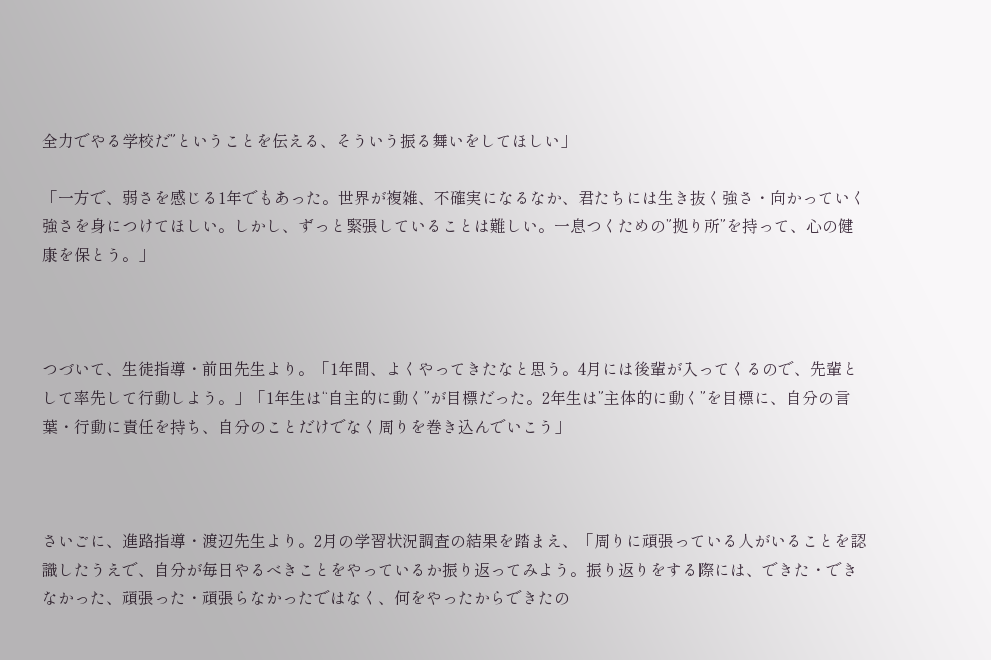全力でやる学校だ”ということを伝える、そういう振る舞いをしてほしい」

「一方で、弱さを感じる1年でもあった。世界が複雑、不確実になるなか、君たちには生き抜く強さ・向かっていく強さを身につけてほしい。しかし、ずっと緊張していることは難しい。一息つくための”拠り所”を持って、心の健康を保とう。」



つづいて、生徒指導・前田先生より。「1年間、よくやってきたなと思う。4月には後輩が入ってくるので、先輩として率先して行動しよう。」「1年生は“自主的に動く”が目標だった。2年生は”主体的に動く”を目標に、自分の言葉・行動に責任を持ち、自分のことだけでなく周りを巻き込んでいこう」



さいごに、進路指導・渡辺先生より。2月の学習状況調査の結果を踏まえ、「周りに頑張っている人がいることを認識したうえで、自分が毎日やるべきことをやっているか振り返ってみよう。振り返りをする際には、できた・できなかった、頑張った・頑張らなかったではなく、何をやったからできたの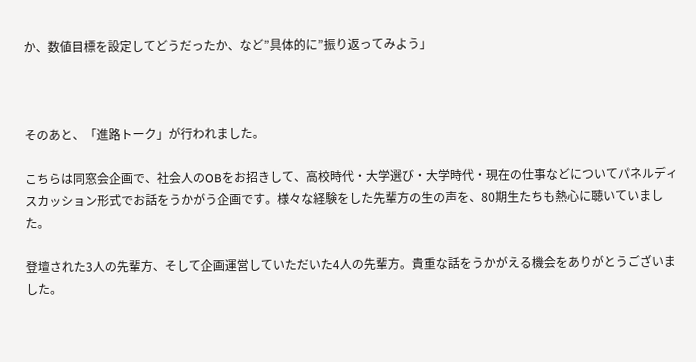か、数値目標を設定してどうだったか、など”具体的に”振り返ってみよう」



そのあと、「進路トーク」が行われました。

こちらは同窓会企画で、社会人のOBをお招きして、高校時代・大学選び・大学時代・現在の仕事などについてパネルディスカッション形式でお話をうかがう企画です。様々な経験をした先輩方の生の声を、80期生たちも熱心に聴いていました。

登壇された3人の先輩方、そして企画運営していただいた4人の先輩方。貴重な話をうかがえる機会をありがとうございました。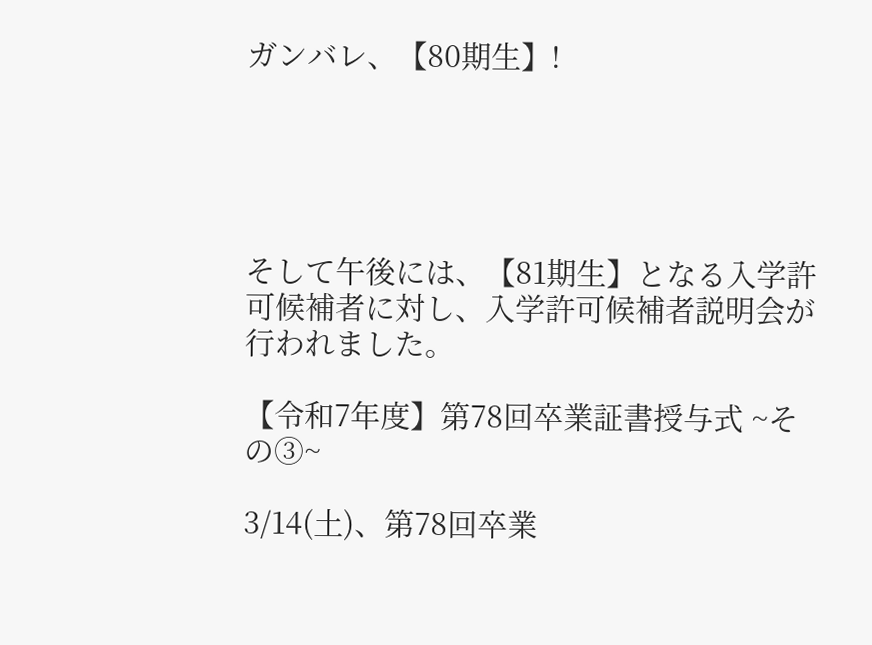ガンバレ、【80期生】!





そして午後には、【81期生】となる入学許可候補者に対し、入学許可候補者説明会が行われました。

【令和7年度】第78回卒業証書授与式 ~その③~

3/14(土)、第78回卒業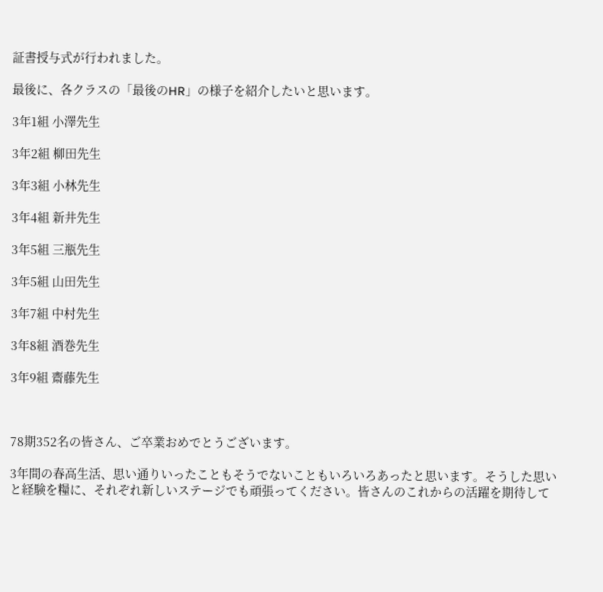証書授与式が行われました。

最後に、各クラスの「最後のHR」の様子を紹介したいと思います。

3年1組 小澤先生

3年2組 柳田先生

3年3組 小林先生

3年4組 新井先生

3年5組 三瓶先生

3年5組 山田先生

3年7組 中村先生

3年8組 酒巻先生

3年9組 齋藤先生



78期352名の皆さん、ご卒業おめでとうございます。

3年間の春高生活、思い通りいったこともそうでないこともいろいろあったと思います。そうした思いと経験を糧に、それぞれ新しいステージでも頑張ってください。皆さんのこれからの活躍を期待して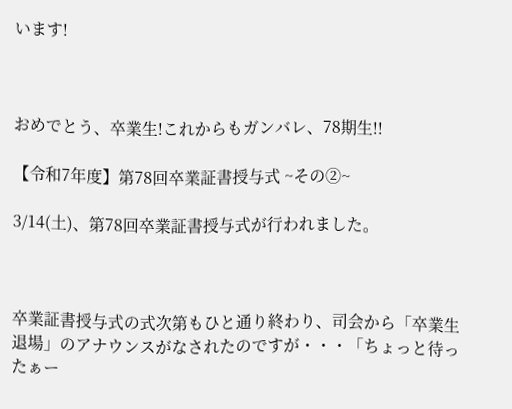います!



おめでとう、卒業生!これからもガンバレ、78期生!!

【令和7年度】第78回卒業証書授与式 ~その②~

3/14(土)、第78回卒業証書授与式が行われました。



卒業証書授与式の式次第もひと通り終わり、司会から「卒業生退場」のアナウンスがなされたのですが・・・「ちょっと待ったぁー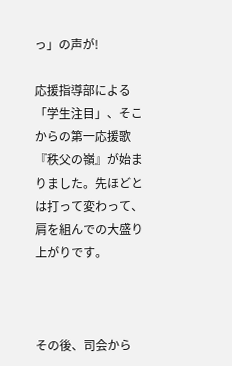っ」の声が!

応援指導部による「学生注目」、そこからの第一応援歌『秩父の嶺』が始まりました。先ほどとは打って変わって、肩を組んでの大盛り上がりです。



その後、司会から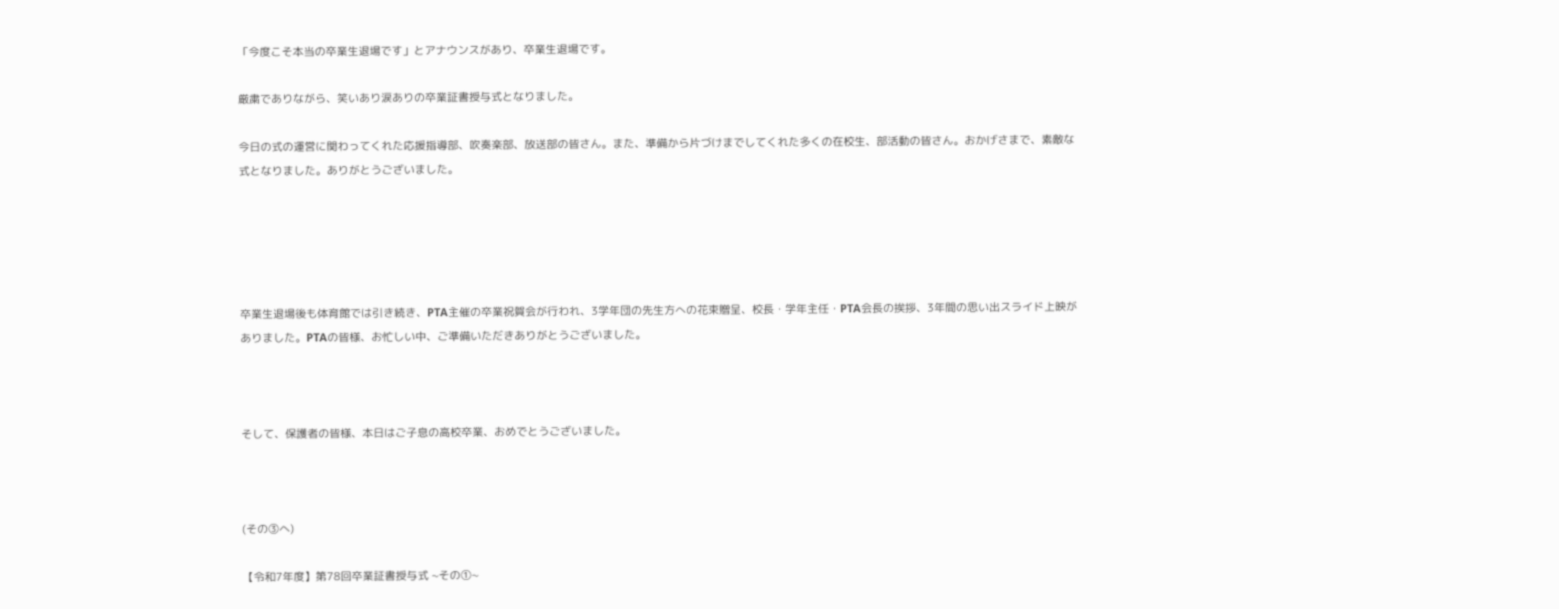「今度こそ本当の卒業生退場です」とアナウンスがあり、卒業生退場です。

厳粛でありながら、笑いあり涙ありの卒業証書授与式となりました。

今日の式の運営に関わってくれた応援指導部、吹奏楽部、放送部の皆さん。また、準備から片づけまでしてくれた多くの在校生、部活動の皆さん。おかげさまで、素敵な式となりました。ありがとうございました。





卒業生退場後も体育館では引き続き、PTA主催の卒業祝賀会が行われ、3学年団の先生方への花束贈呈、校長・学年主任・PTA会長の挨拶、3年間の思い出スライド上映がありました。PTAの皆様、お忙しい中、ご準備いただきありがとうございました。



そして、保護者の皆様、本日はご子息の高校卒業、おめでとうございました。



(その③へ)

【令和7年度】第78回卒業証書授与式 ~その①~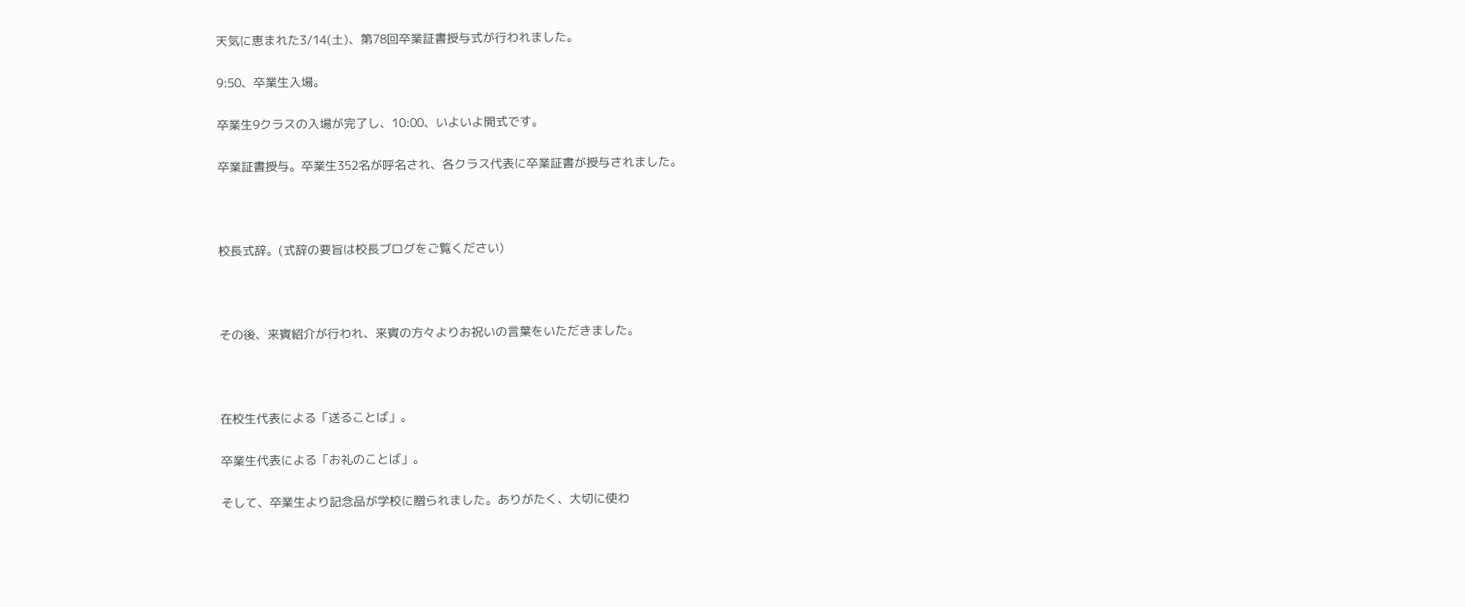天気に恵まれた3/14(土)、第78回卒業証書授与式が行われました。

9:50、卒業生入場。

卒業生9クラスの入場が完了し、10:00、いよいよ開式です。

卒業証書授与。卒業生352名が呼名され、各クラス代表に卒業証書が授与されました。



校長式辞。(式辞の要旨は校長ブログをご覧ください)



その後、来賓紹介が行われ、来賓の方々よりお祝いの言葉をいただきました。



在校生代表による「送ることば」。

卒業生代表による「お礼のことば」。

そして、卒業生より記念品が学校に贈られました。ありがたく、大切に使わ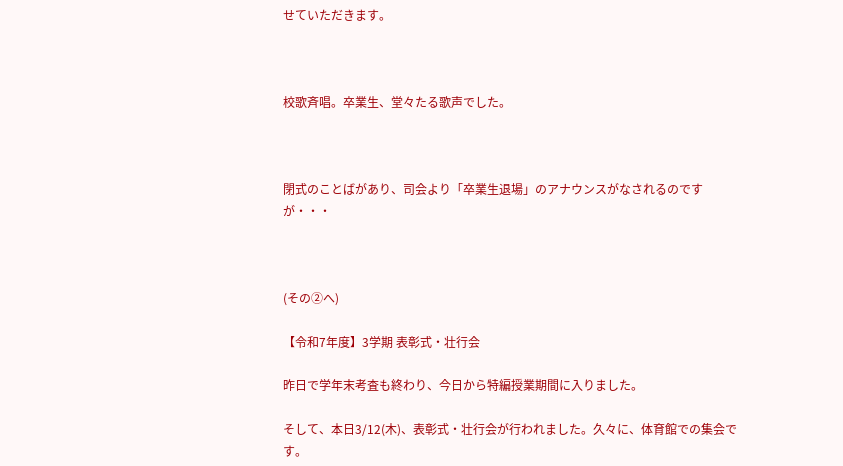せていただきます。



校歌斉唱。卒業生、堂々たる歌声でした。



閉式のことばがあり、司会より「卒業生退場」のアナウンスがなされるのですが・・・



(その②へ)

【令和7年度】3学期 表彰式・壮行会

昨日で学年末考査も終わり、今日から特編授業期間に入りました。

そして、本日3/12(木)、表彰式・壮行会が行われました。久々に、体育館での集会です。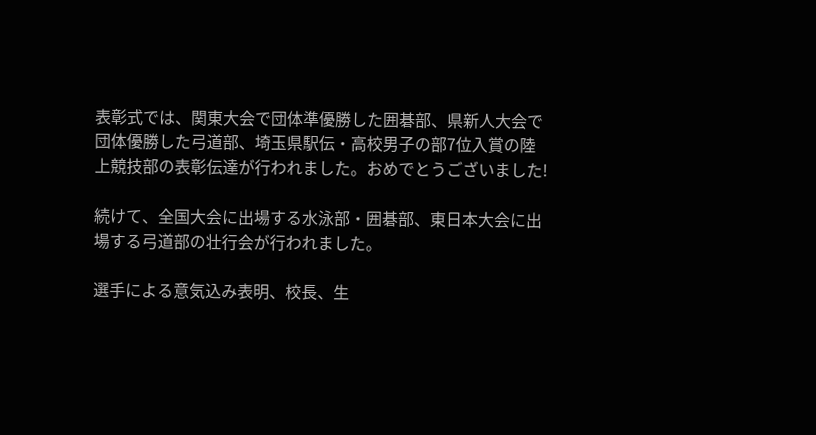表彰式では、関東大会で団体準優勝した囲碁部、県新人大会で団体優勝した弓道部、埼玉県駅伝・高校男子の部7位入賞の陸上競技部の表彰伝達が行われました。おめでとうございました!

続けて、全国大会に出場する水泳部・囲碁部、東日本大会に出場する弓道部の壮行会が行われました。

選手による意気込み表明、校長、生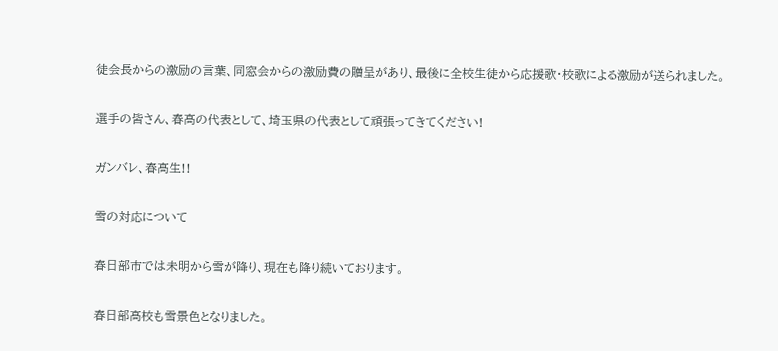徒会長からの激励の言葉、同窓会からの激励費の贈呈があり、最後に全校生徒から応援歌・校歌による激励が送られました。

選手の皆さん、春高の代表として、埼玉県の代表として頑張ってきてください!

ガンバレ、春高生!!

雪の対応について

春日部市では未明から雪が降り、現在も降り続いております。

春日部高校も雪景色となりました。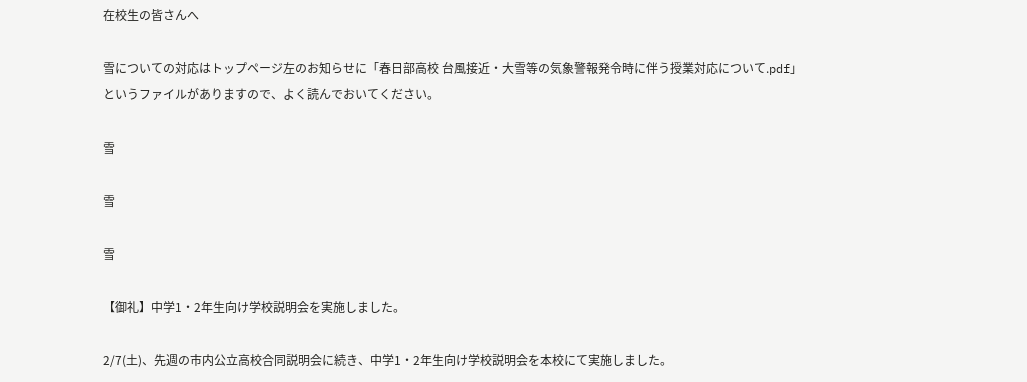在校生の皆さんへ

雪についての対応はトップページ左のお知らせに「春日部高校 台風接近・大雪等の気象警報発令時に伴う授業対応について.pdf」というファイルがありますので、よく読んでおいてください。

雪

雪

雪

【御礼】中学1・2年生向け学校説明会を実施しました。

2/7(土)、先週の市内公立高校合同説明会に続き、中学1・2年生向け学校説明会を本校にて実施しました。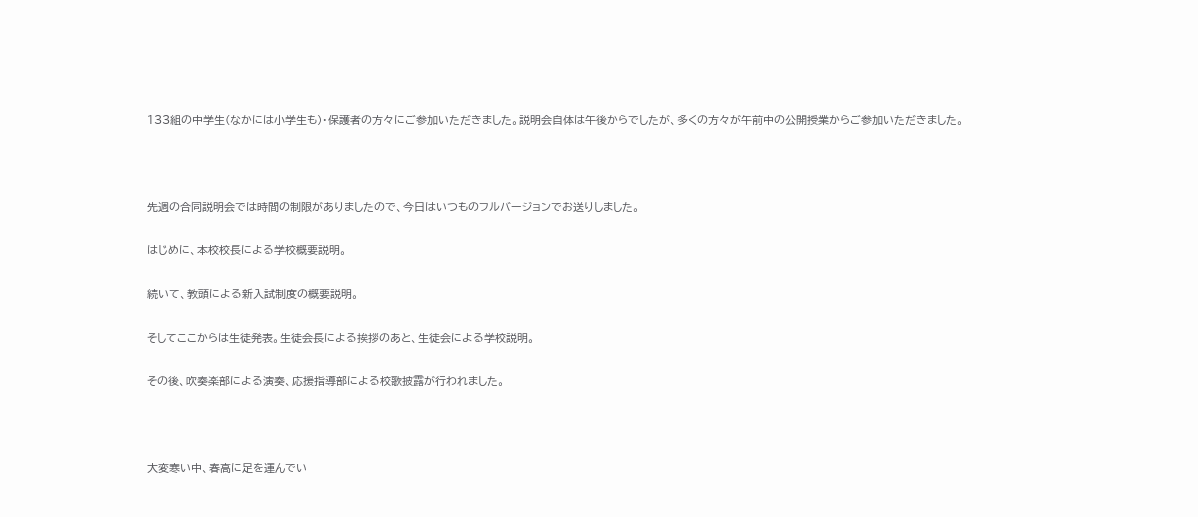133組の中学生(なかには小学生も)・保護者の方々にご参加いただきました。説明会自体は午後からでしたが、多くの方々が午前中の公開授業からご参加いただきました。



先週の合同説明会では時間の制限がありましたので、今日はいつものフルバージョンでお送りしました。

はじめに、本校校長による学校概要説明。

続いて、教頭による新入試制度の概要説明。

そしてここからは生徒発表。生徒会長による挨拶のあと、生徒会による学校説明。

その後、吹奏楽部による演奏、応援指導部による校歌披露が行われました。



大変寒い中、春高に足を運んでい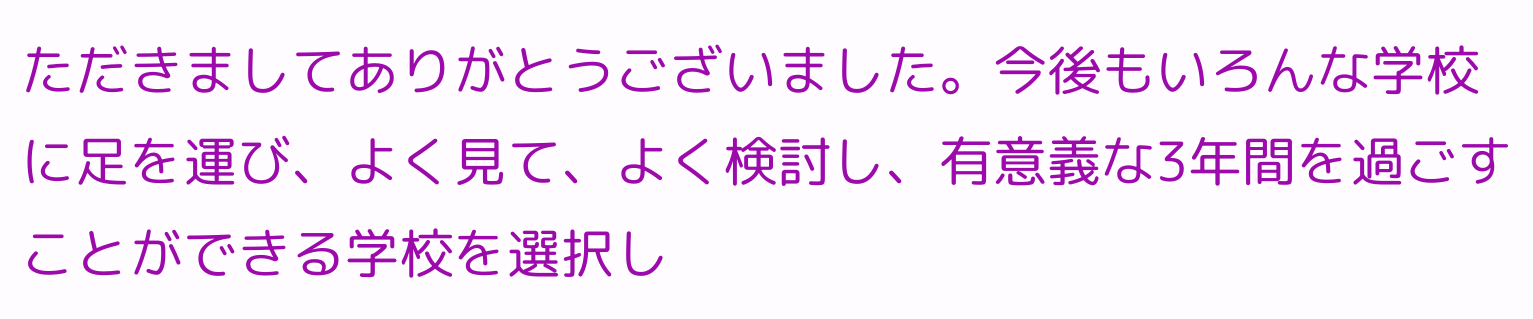ただきましてありがとうございました。今後もいろんな学校に足を運び、よく見て、よく検討し、有意義な3年間を過ごすことができる学校を選択し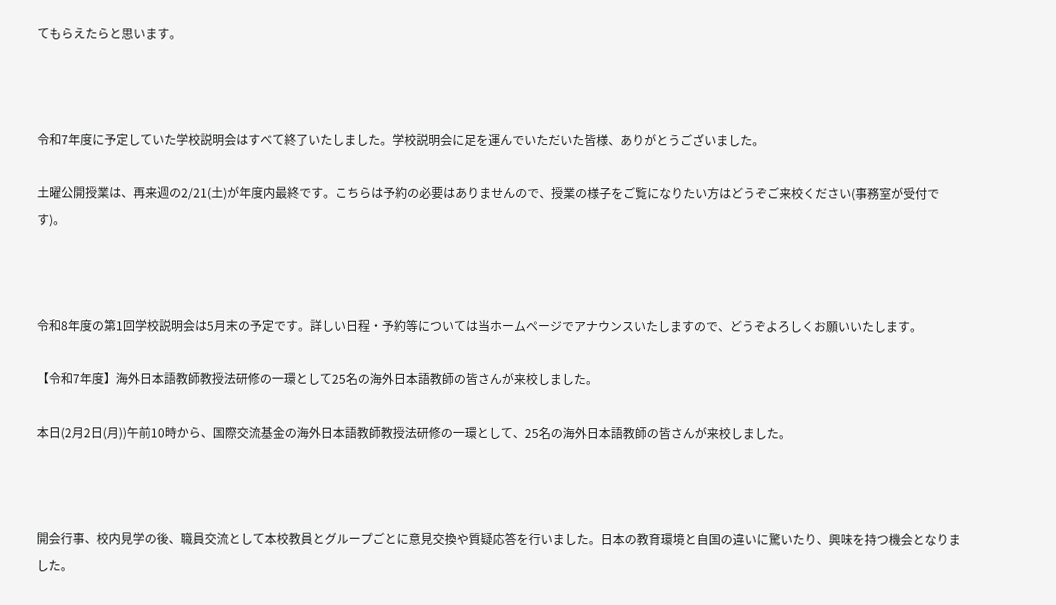てもらえたらと思います。



令和7年度に予定していた学校説明会はすべて終了いたしました。学校説明会に足を運んでいただいた皆様、ありがとうございました。

土曜公開授業は、再来週の2/21(土)が年度内最終です。こちらは予約の必要はありませんので、授業の様子をご覧になりたい方はどうぞご来校ください(事務室が受付です)。



令和8年度の第1回学校説明会は5月末の予定です。詳しい日程・予約等については当ホームページでアナウンスいたしますので、どうぞよろしくお願いいたします。

【令和7年度】海外日本語教師教授法研修の一環として25名の海外日本語教師の皆さんが来校しました。

本日(2月2日(月))午前10時から、国際交流基金の海外日本語教師教授法研修の一環として、25名の海外日本語教師の皆さんが来校しました。



開会行事、校内見学の後、職員交流として本校教員とグループごとに意見交換や質疑応答を行いました。日本の教育環境と自国の違いに驚いたり、興味を持つ機会となりました。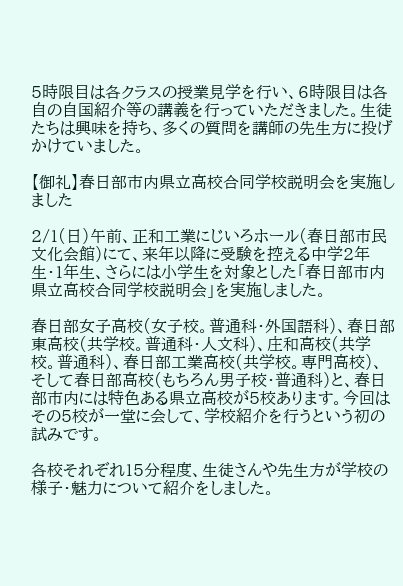5時限目は各クラスの授業見学を行い、6時限目は各自の自国紹介等の講義を行っていただきました。生徒たちは興味を持ち、多くの質問を講師の先生方に投げかけていました。

【御礼】春日部市内県立高校合同学校説明会を実施しました

2/1(日)午前、正和工業にじいろホール(春日部市民文化会館)にて、来年以降に受験を控える中学2年生・1年生、さらには小学生を対象とした「春日部市内県立高校合同学校説明会」を実施しました。

春日部女子高校(女子校。普通科・外国語科)、春日部東高校(共学校。普通科・人文科)、庄和高校(共学校。普通科)、春日部工業高校(共学校。専門高校)、そして春日部高校(もちろん男子校・普通科)と、春日部市内には特色ある県立高校が5校あります。今回はその5校が一堂に会して、学校紹介を行うという初の試みです。

各校それぞれ15分程度、生徒さんや先生方が学校の様子・魅力について紹介をしました。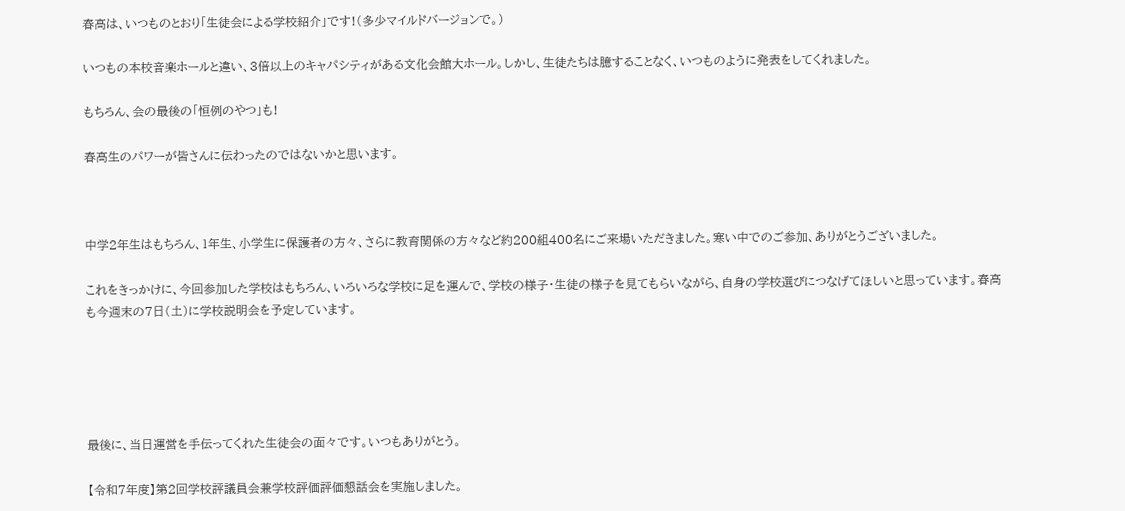春高は、いつものとおり「生徒会による学校紹介」です!(多少マイルドバージョンで。)

いつもの本校音楽ホールと違い、3倍以上のキャパシティがある文化会館大ホール。しかし、生徒たちは臆することなく、いつものように発表をしてくれました。

もちろん、会の最後の「恒例のやつ」も!

春高生のパワーが皆さんに伝わったのではないかと思います。



中学2年生はもちろん、1年生、小学生に保護者の方々、さらに教育関係の方々など約200組400名にご来場いただきました。寒い中でのご参加、ありがとうございました。

これをきっかけに、今回参加した学校はもちろん、いろいろな学校に足を運んで、学校の様子・生徒の様子を見てもらいながら、自身の学校選びにつなげてほしいと思っています。春高も今週末の7日(土)に学校説明会を予定しています。





最後に、当日運営を手伝ってくれた生徒会の面々です。いつもありがとう。

【令和7年度】第2回学校評議員会兼学校評価評価懇話会を実施しました。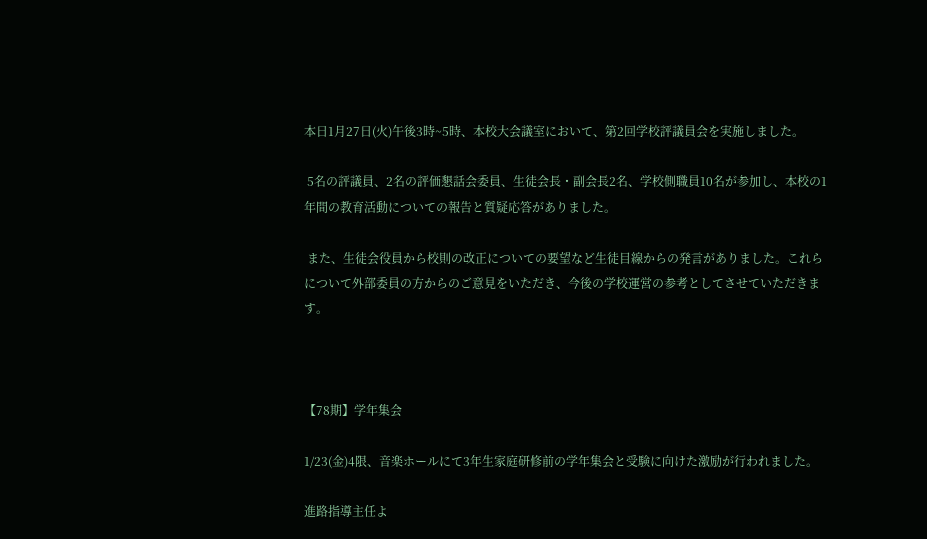本日1月27日(火)午後3時~5時、本校大会議室において、第2回学校評議員会を実施しました。

 5名の評議員、2名の評価懇話会委員、生徒会長・副会長2名、学校側職員10名が参加し、本校の1年間の教育活動についての報告と質疑応答がありました。

 また、生徒会役員から校則の改正についての要望など生徒目線からの発言がありました。これらについて外部委員の方からのご意見をいただき、今後の学校運営の参考としてさせていただきます。



【78期】学年集会

1/23(金)4限、音楽ホールにて3年生家庭研修前の学年集会と受験に向けた激励が行われました。

進路指導主任よ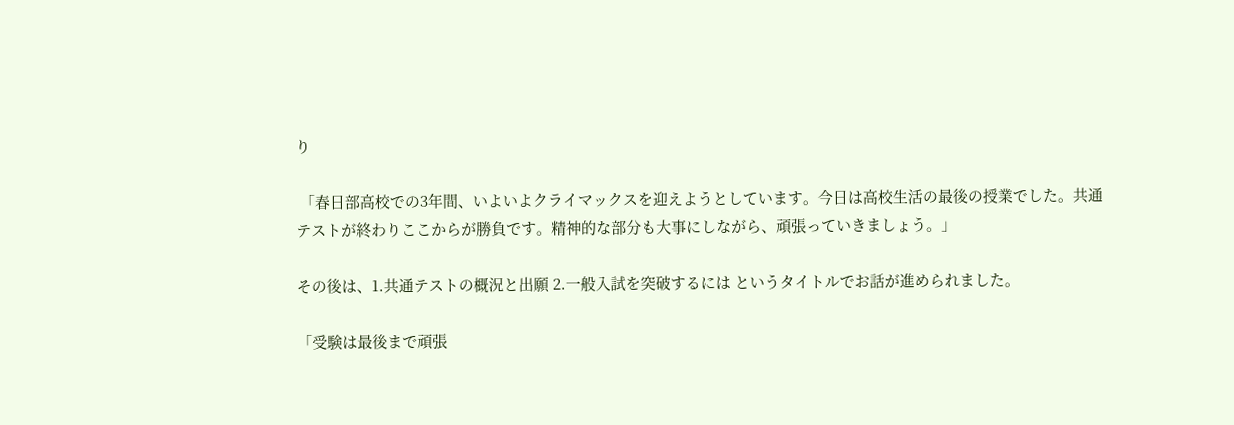り

 「春日部高校での3年間、いよいよクライマックスを迎えようとしています。今日は高校生活の最後の授業でした。共通テストが終わりここからが勝負です。精神的な部分も大事にしながら、頑張っていきましょう。」

その後は、1.共通テストの概況と出願 2.一般入試を突破するには というタイトルでお話が進められました。

「受験は最後まで頑張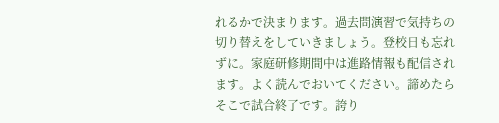れるかで決まります。過去問演習で気持ちの切り替えをしていきましょう。登校日も忘れずに。家庭研修期間中は進路情報も配信されます。よく読んでおいてください。諦めたらそこで試合終了です。誇り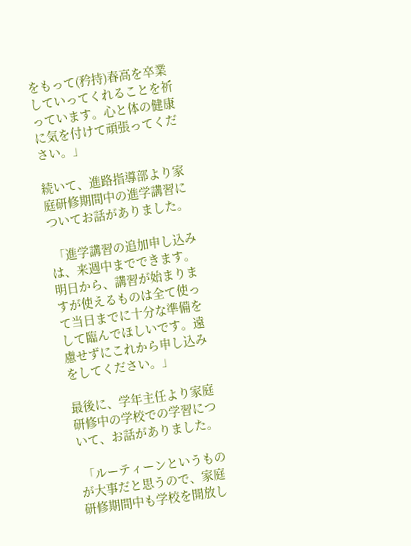をもって(矜持)春高を卒業していってくれることを祈っています。心と体の健康に気を付けて頑張ってください。」

続いて、進路指導部より家庭研修期間中の進学講習についてお話がありました。

 「進学講習の追加申し込みは、来週中までできます。明日から、講習が始まりますが使えるものは全て使って当日までに十分な準備をして臨んでほしいです。遠慮せずにこれから申し込みをしてください。」

最後に、学年主任より家庭研修中の学校での学習について、お話がありました。

 「ルーティーンというものが大事だと思うので、家庭研修期間中も学校を開放し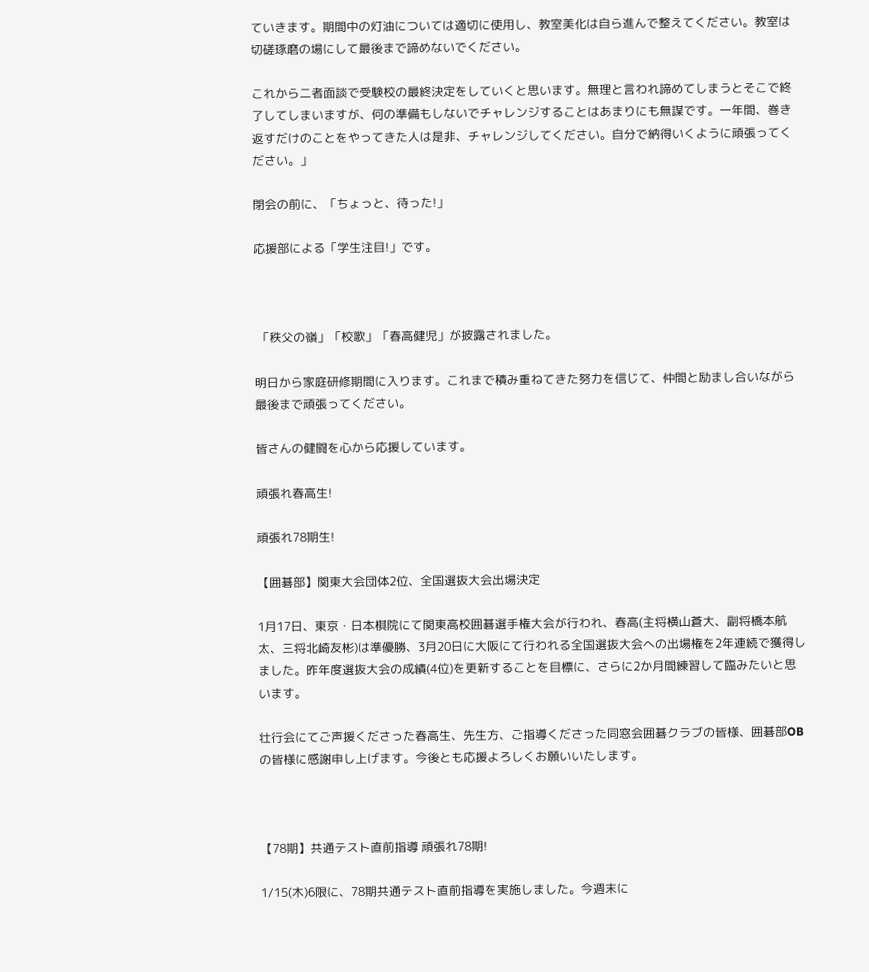ていきます。期間中の灯油については適切に使用し、教室美化は自ら進んで整えてください。教室は切磋琢磨の場にして最後まで諦めないでください。

これから二者面談で受験校の最終決定をしていくと思います。無理と言われ諦めてしまうとそこで終了してしまいますが、何の準備もしないでチャレンジすることはあまりにも無謀です。一年間、巻き返すだけのことをやってきた人は是非、チャレンジしてください。自分で納得いくように頑張ってください。」

閉会の前に、「ちょっと、待った!」

応援部による「学生注目!」です。



 「秩父の嶺」「校歌」「春高健児」が披露されました。

明日から家庭研修期間に入ります。これまで積み重ねてきた努力を信じて、仲間と励まし合いながら最後まで頑張ってください。

皆さんの健闘を心から応援しています。

頑張れ春高生!

頑張れ78期生!

【囲碁部】関東大会団体2位、全国選抜大会出場決定

1月17日、東京・日本棋院にて関東高校囲碁選手権大会が行われ、春高(主将横山蒼大、副将橋本航太、三将北崎友彬)は準優勝、3月20日に大阪にて行われる全国選抜大会への出場権を2年連続で獲得しました。昨年度選抜大会の成績(4位)を更新することを目標に、さらに2か月間練習して臨みたいと思います。

壮行会にてご声援くださった春高生、先生方、ご指導くださった同窓会囲碁クラブの皆様、囲碁部OBの皆様に感謝申し上げます。今後とも応援よろしくお願いいたします。



【78期】共通テスト直前指導 頑張れ78期!

1/15(木)6限に、78期共通テスト直前指導を実施しました。今週末に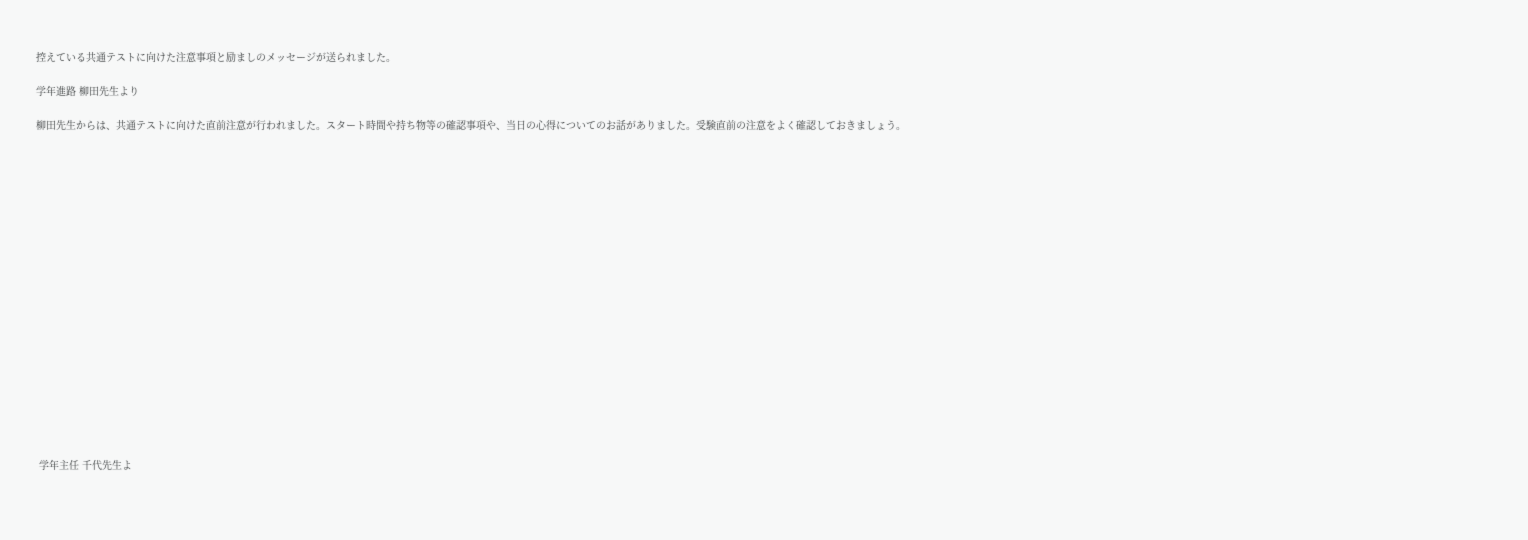控えている共通テストに向けた注意事項と励ましのメッセージが送られました。

学年進路 柳田先生より

柳田先生からは、共通テストに向けた直前注意が行われました。スタート時間や持ち物等の確認事項や、当日の心得についてのお話がありました。受験直前の注意をよく確認しておきましょう。



















 学年主任 千代先生よ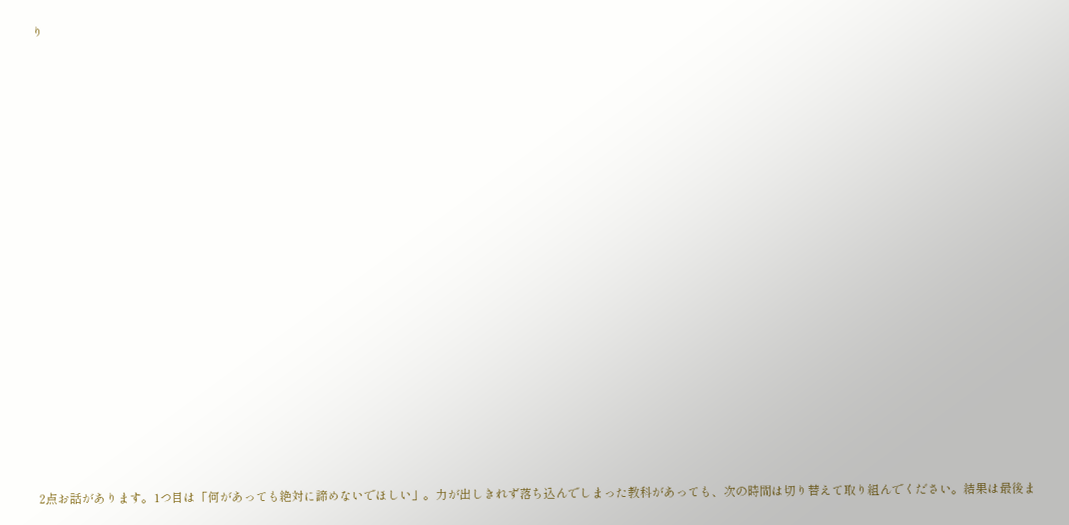り



















 2点お話があります。1つ目は「何があっても絶対に諦めないでほしい」。力が出しきれず落ち込んでしまった教科があっても、次の時間は切り替えて取り組んでください。結果は最後ま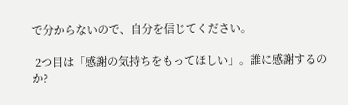で分からないので、自分を信じてください。

 2つ目は「感謝の気持ちをもってほしい」。誰に感謝するのか?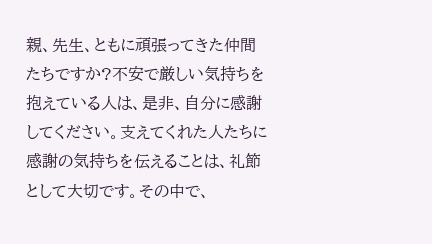親、先生、ともに頑張ってきた仲間たちですか?不安で厳しい気持ちを抱えている人は、是非、自分に感謝してください。支えてくれた人たちに感謝の気持ちを伝えることは、礼節として大切です。その中で、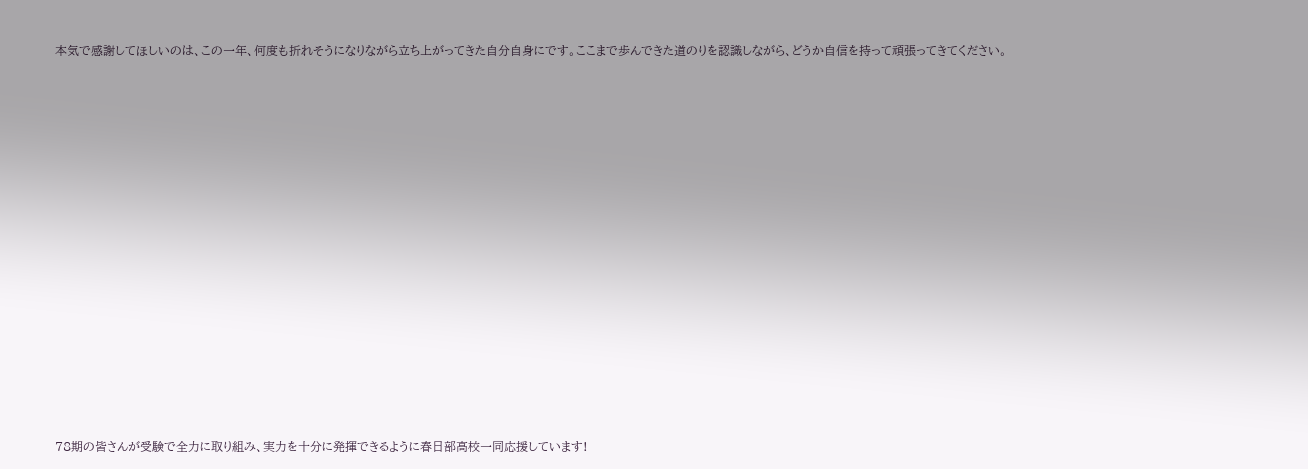本気で感謝してほしいのは、この一年、何度も折れそうになりながら立ち上がってきた自分自身にです。ここまで歩んできた道のりを認識しながら、どうか自信を持って頑張ってきてください。



















78期の皆さんが受験で全力に取り組み、実力を十分に発揮できるように春日部高校一同応援しています!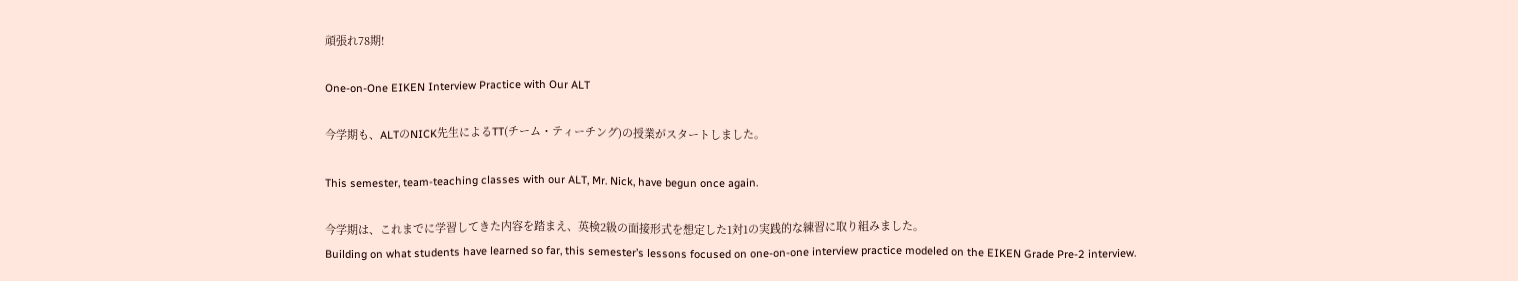頑張れ78期!

One-on-One EIKEN Interview Practice with Our ALT

今学期も、ALTのNICK先生によるTT(チーム・ティーチング)の授業がスタートしました。

This semester, team-teaching classes with our ALT, Mr. Nick, have begun once again.

今学期は、これまでに学習してきた内容を踏まえ、英検2級の面接形式を想定した1対1の実践的な練習に取り組みました。
Building on what students have learned so far, this semester’s lessons focused on one-on-one interview practice modeled on the EIKEN Grade Pre-2 interview.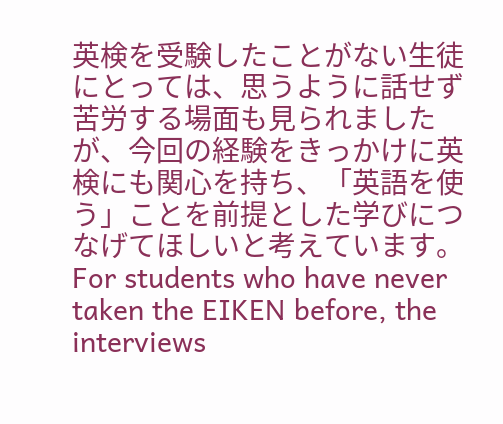英検を受験したことがない生徒にとっては、思うように話せず苦労する場面も見られましたが、今回の経験をきっかけに英検にも関心を持ち、「英語を使う」ことを前提とした学びにつなげてほしいと考えています。
For students who have never taken the EIKEN before, the interviews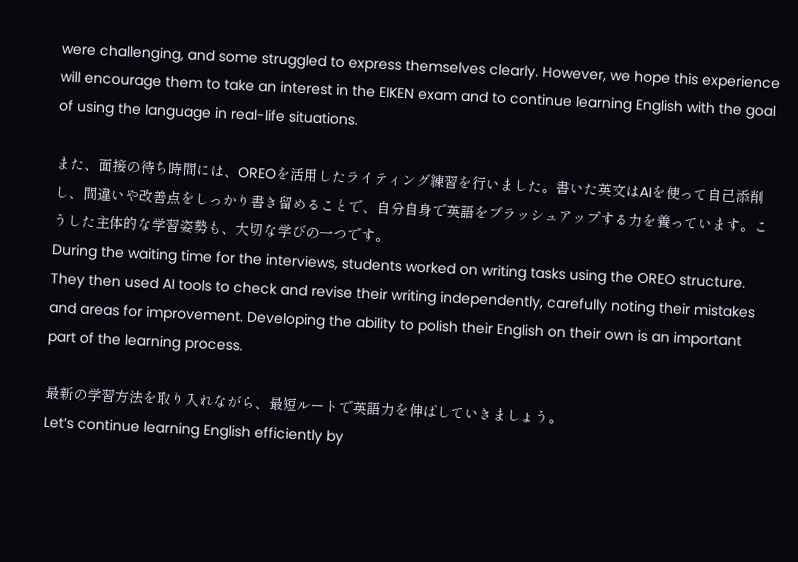were challenging, and some struggled to express themselves clearly. However, we hope this experience will encourage them to take an interest in the EIKEN exam and to continue learning English with the goal of using the language in real-life situations.

また、面接の待ち時間には、OREOを活用したライティング練習を行いました。書いた英文はAIを使って自己添削し、間違いや改善点をしっかり書き留めることで、自分自身で英語をブラッシュアップする力を養っています。こうした主体的な学習姿勢も、大切な学びの一つです。
During the waiting time for the interviews, students worked on writing tasks using the OREO structure. They then used AI tools to check and revise their writing independently, carefully noting their mistakes and areas for improvement. Developing the ability to polish their English on their own is an important part of the learning process.

最新の学習方法を取り入れながら、最短ルートで英語力を伸ばしていきましょう。
Let’s continue learning English efficiently by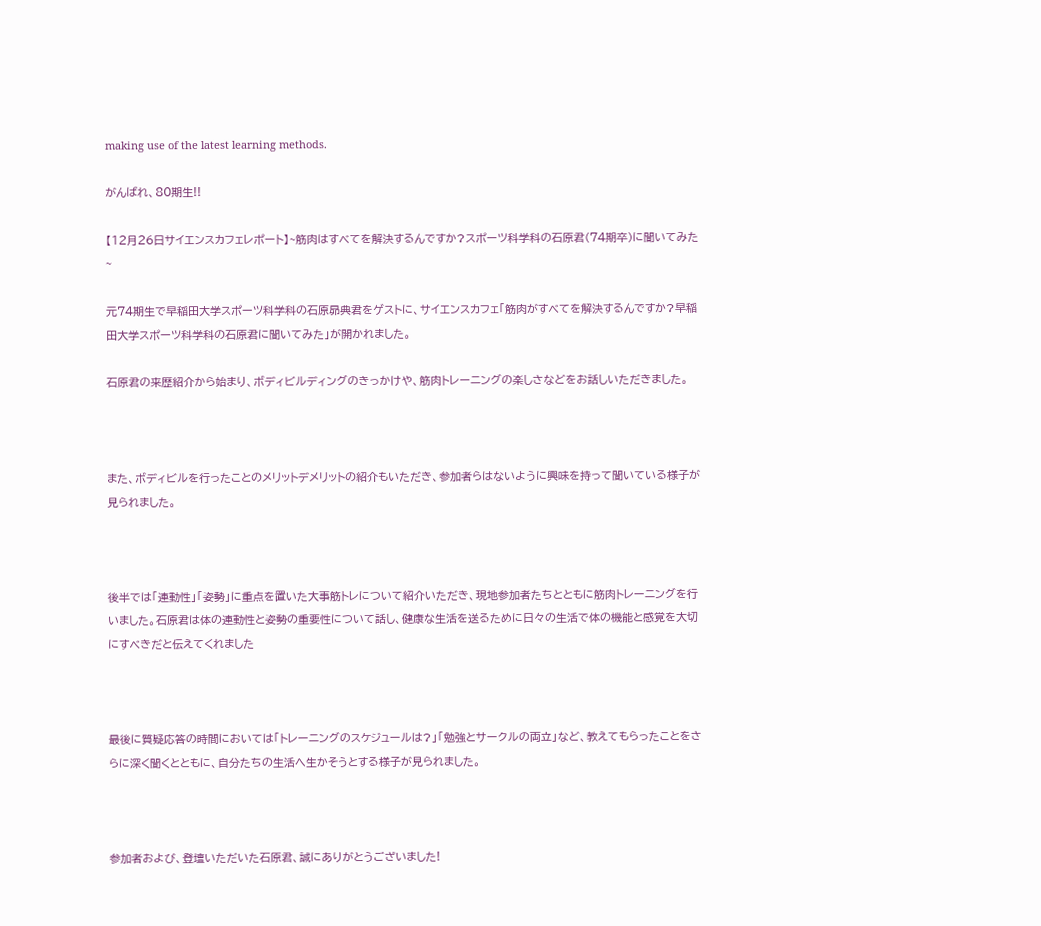making use of the latest learning methods.

がんばれ、80期生!!

【12月26日サイエンスカフェレポート】~筋肉はすべてを解決するんですか?スポーツ科学科の石原君(74期卒)に聞いてみた~

元74期生で早稲田大学スポーツ科学科の石原昴典君をゲストに、サイエンスカフェ「筋肉がすべてを解決するんですか?早稲田大学スポーツ科学科の石原君に聞いてみた」が開かれました。

石原君の来歴紹介から始まり、ボディビルディングのきっかけや、筋肉トレーニングの楽しさなどをお話しいただきました。



また、ボディビルを行ったことのメリットデメリットの紹介もいただき、参加者らはないように興味を持って聞いている様子が見られました。



後半では「連動性」「姿勢」に重点を置いた大事筋トレについて紹介いただき、現地参加者たちとともに筋肉トレーニングを行いました。石原君は体の連動性と姿勢の重要性について話し、健康な生活を送るために日々の生活で体の機能と感覚を大切にすべきだと伝えてくれました



最後に質疑応答の時間においては「トレーニングのスケジュールは?」「勉強とサークルの両立」など、教えてもらったことをさらに深く聞くとともに、自分たちの生活へ生かそうとする様子が見られました。



参加者および、登壇いただいた石原君、誠にありがとうございました!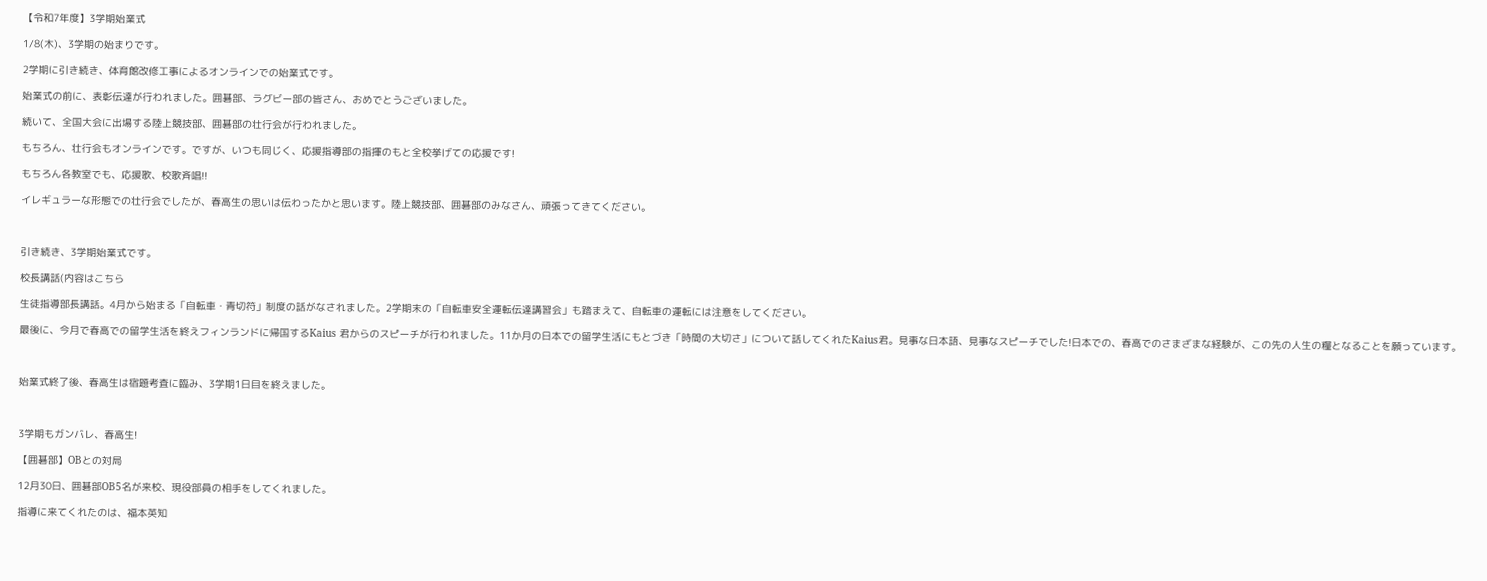【令和7年度】3学期始業式

1/8(木)、3学期の始まりです。

2学期に引き続き、体育館改修工事によるオンラインでの始業式です。

始業式の前に、表彰伝達が行われました。囲碁部、ラグビー部の皆さん、おめでとうございました。

続いて、全国大会に出場する陸上競技部、囲碁部の壮行会が行われました。

もちろん、壮行会もオンラインです。ですが、いつも同じく、応援指導部の指揮のもと全校挙げての応援です!

もちろん各教室でも、応援歌、校歌斉唱!!

イレギュラーな形態での壮行会でしたが、春高生の思いは伝わったかと思います。陸上競技部、囲碁部のみなさん、頑張ってきてください。



引き続き、3学期始業式です。

校長講話(内容はこちら

生徒指導部長講話。4月から始まる「自転車・青切符」制度の話がなされました。2学期末の「自転車安全運転伝達講習会」も踏まえて、自転車の運転には注意をしてください。

最後に、今月で春高での留学生活を終えフィンランドに帰国するKaius 君からのスピーチが行われました。11か月の日本での留学生活にもとづき「時間の大切さ」について話してくれたKaius君。見事な日本語、見事なスピーチでした!日本での、春高でのさまざまな経験が、この先の人生の糧となることを願っています。



始業式終了後、春高生は宿題考査に臨み、3学期1日目を終えました。



3学期もガンバレ、春高生!

【囲碁部】OBとの対局

12月30日、囲碁部OB5名が来校、現役部員の相手をしてくれました。

指導に来てくれたのは、福本英知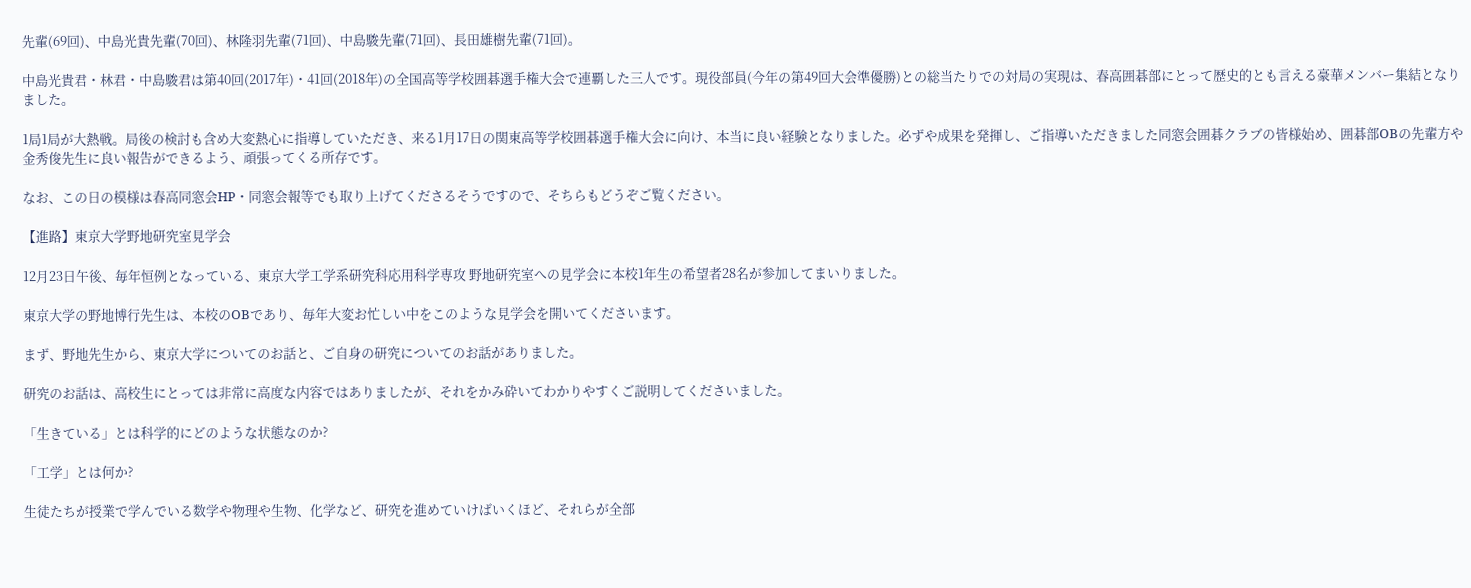先輩(69回)、中島光貴先輩(70回)、林隆羽先輩(71回)、中島駿先輩(71回)、長田雄樹先輩(71回)。

中島光貴君・林君・中島駿君は第40回(2017年)・41回(2018年)の全国高等学校囲碁選手権大会で連覇した三人です。現役部員(今年の第49回大会準優勝)との総当たりでの対局の実現は、春高囲碁部にとって歴史的とも言える豪華メンバー集結となりました。

1局1局が大熱戦。局後の検討も含め大変熱心に指導していただき、来る1月17日の関東高等学校囲碁選手権大会に向け、本当に良い経験となりました。必ずや成果を発揮し、ご指導いただきました同窓会囲碁クラブの皆様始め、囲碁部OBの先輩方や金秀俊先生に良い報告ができるよう、頑張ってくる所存です。

なお、この日の模様は春高同窓会HP・同窓会報等でも取り上げてくださるそうですので、そちらもどうぞご覧ください。

【進路】東京大学野地研究室見学会

12月23日午後、毎年恒例となっている、東京大学工学系研究科応用科学専攻 野地研究室への見学会に本校1年生の希望者28名が参加してまいりました。

東京大学の野地博行先生は、本校のOBであり、毎年大変お忙しい中をこのような見学会を開いてくださいます。

まず、野地先生から、東京大学についてのお話と、ご自身の研究についてのお話がありました。

研究のお話は、高校生にとっては非常に高度な内容ではありましたが、それをかみ砕いてわかりやすくご説明してくださいました。

「生きている」とは科学的にどのような状態なのか?

「工学」とは何か?

生徒たちが授業で学んでいる数学や物理や生物、化学など、研究を進めていけばいくほど、それらが全部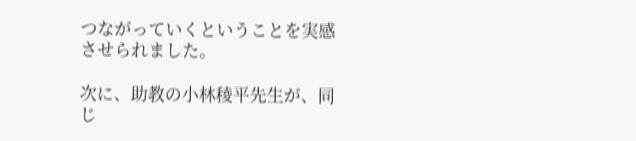つながっていくということを実感させられました。

次に、助教の小林稜平先生が、同じ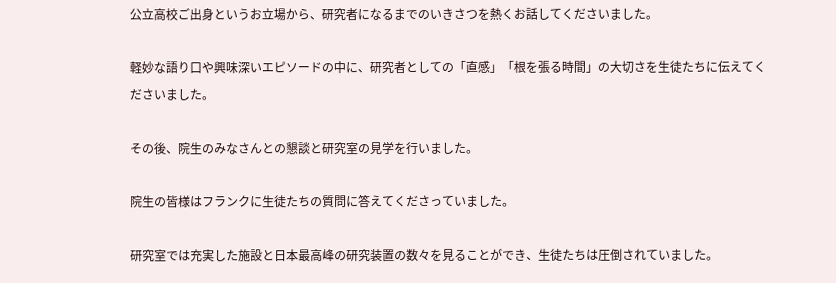公立高校ご出身というお立場から、研究者になるまでのいきさつを熱くお話してくださいました。

軽妙な語り口や興味深いエピソードの中に、研究者としての「直感」「根を張る時間」の大切さを生徒たちに伝えてくださいました。

その後、院生のみなさんとの懇談と研究室の見学を行いました。

院生の皆様はフランクに生徒たちの質問に答えてくださっていました。

研究室では充実した施設と日本最高峰の研究装置の数々を見ることができ、生徒たちは圧倒されていました。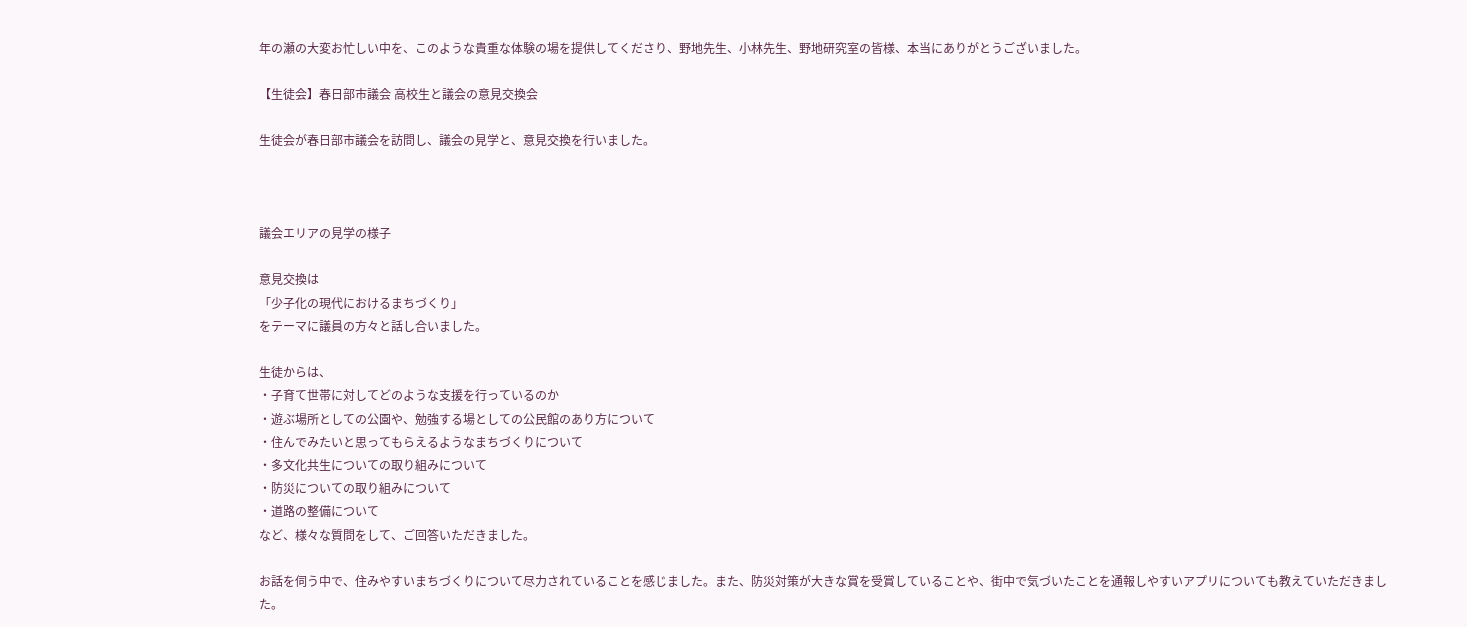年の瀬の大変お忙しい中を、このような貴重な体験の場を提供してくださり、野地先生、小林先生、野地研究室の皆様、本当にありがとうございました。

【生徒会】春日部市議会 高校生と議会の意見交換会

生徒会が春日部市議会を訪問し、議会の見学と、意見交換を行いました。



議会エリアの見学の様子

意見交換は
「少子化の現代におけるまちづくり」
をテーマに議員の方々と話し合いました。

生徒からは、
・子育て世帯に対してどのような支援を行っているのか
・遊ぶ場所としての公園や、勉強する場としての公民館のあり方について
・住んでみたいと思ってもらえるようなまちづくりについて
・多文化共生についての取り組みについて
・防災についての取り組みについて
・道路の整備について
など、様々な質問をして、ご回答いただきました。

お話を伺う中で、住みやすいまちづくりについて尽力されていることを感じました。また、防災対策が大きな賞を受賞していることや、街中で気づいたことを通報しやすいアプリについても教えていただきました。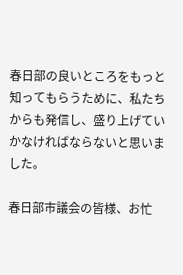春日部の良いところをもっと知ってもらうために、私たちからも発信し、盛り上げていかなければならないと思いました。

春日部市議会の皆様、お忙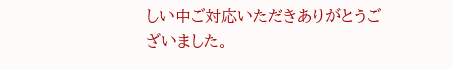しい中ご対応いただきありがとうございました。